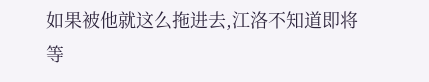如果被他就这么拖进去,江洛不知道即将等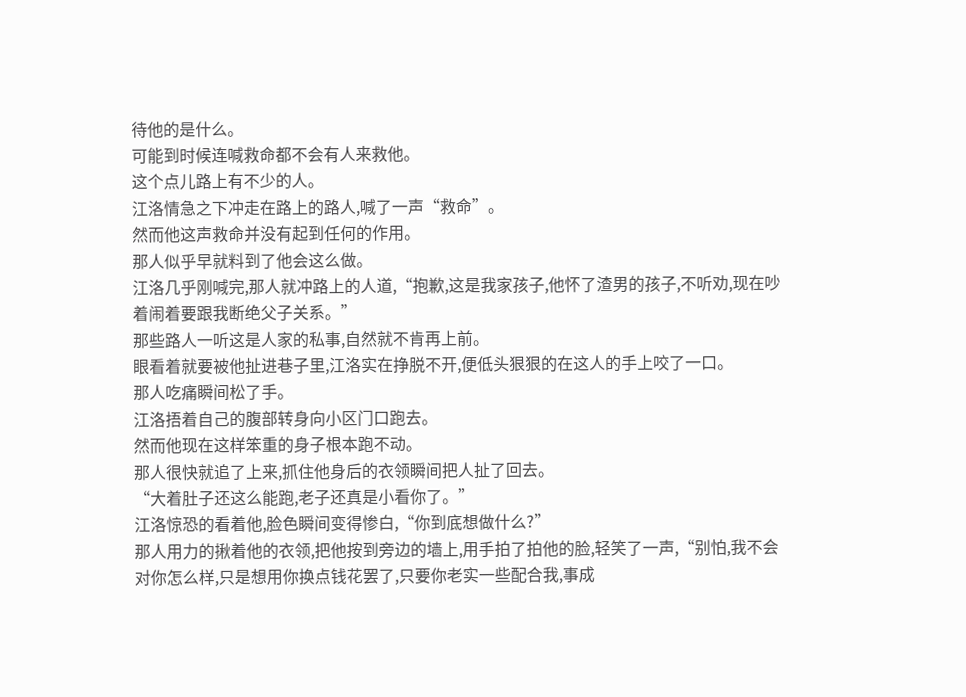待他的是什么。
可能到时候连喊救命都不会有人来救他。
这个点儿路上有不少的人。
江洛情急之下冲走在路上的路人,喊了一声“救命”。
然而他这声救命并没有起到任何的作用。
那人似乎早就料到了他会这么做。
江洛几乎刚喊完,那人就冲路上的人道,“抱歉,这是我家孩子,他怀了渣男的孩子,不听劝,现在吵着闹着要跟我断绝父子关系。”
那些路人一听这是人家的私事,自然就不肯再上前。
眼看着就要被他扯进巷子里,江洛实在挣脱不开,便低头狠狠的在这人的手上咬了一口。
那人吃痛瞬间松了手。
江洛捂着自己的腹部转身向小区门口跑去。
然而他现在这样笨重的身子根本跑不动。
那人很快就追了上来,抓住他身后的衣领瞬间把人扯了回去。
“大着肚子还这么能跑,老子还真是小看你了。”
江洛惊恐的看着他,脸色瞬间变得惨白,“你到底想做什么?”
那人用力的揪着他的衣领,把他按到旁边的墙上,用手拍了拍他的脸,轻笑了一声,“别怕,我不会对你怎么样,只是想用你换点钱花罢了,只要你老实一些配合我,事成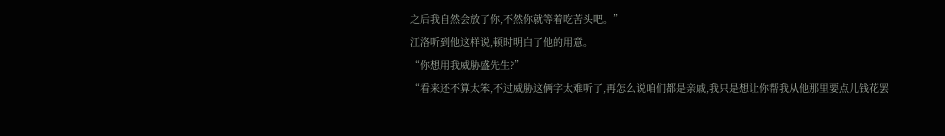之后我自然会放了你,不然你就等着吃苦头吧。”
江洛听到他这样说,顿时明白了他的用意。
“你想用我威胁盛先生?”
“看来还不算太笨,不过威胁这俩字太难听了,再怎么说咱们都是亲戚,我只是想让你帮我从他那里要点儿钱花罢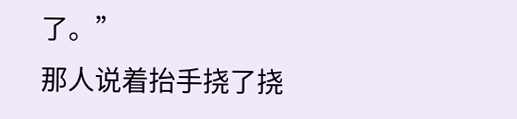了。”
那人说着抬手挠了挠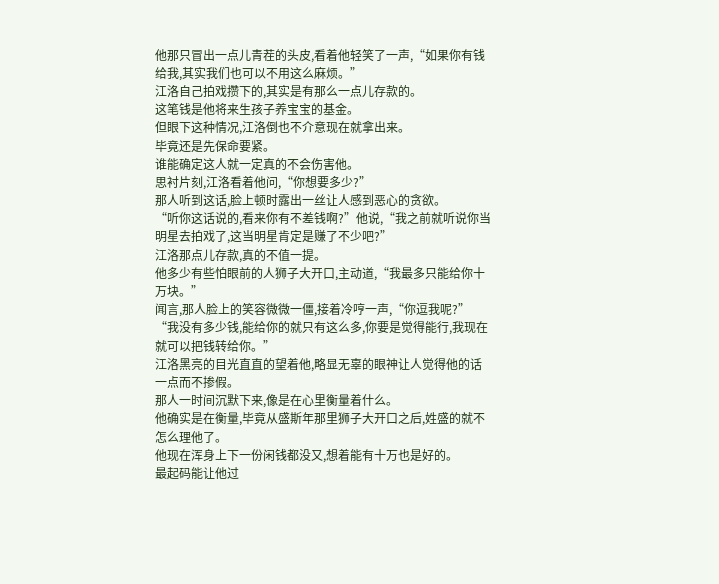他那只冒出一点儿青茬的头皮,看着他轻笑了一声,“如果你有钱给我,其实我们也可以不用这么麻烦。”
江洛自己拍戏攒下的,其实是有那么一点儿存款的。
这笔钱是他将来生孩子养宝宝的基金。
但眼下这种情况,江洛倒也不介意现在就拿出来。
毕竟还是先保命要紧。
谁能确定这人就一定真的不会伤害他。
思衬片刻,江洛看着他问,“你想要多少?”
那人听到这话,脸上顿时露出一丝让人感到恶心的贪欲。
“听你这话说的,看来你有不差钱啊?”他说,“我之前就听说你当明星去拍戏了,这当明星肯定是赚了不少吧?”
江洛那点儿存款,真的不值一提。
他多少有些怕眼前的人狮子大开口,主动道,“我最多只能给你十万块。”
闻言,那人脸上的笑容微微一僵,接着冷哼一声,“你逗我呢?”
“我没有多少钱,能给你的就只有这么多,你要是觉得能行,我现在就可以把钱转给你。”
江洛黑亮的目光直直的望着他,略显无辜的眼神让人觉得他的话一点而不掺假。
那人一时间沉默下来,像是在心里衡量着什么。
他确实是在衡量,毕竟从盛斯年那里狮子大开口之后,姓盛的就不怎么理他了。
他现在浑身上下一份闲钱都没又,想着能有十万也是好的。
最起码能让他过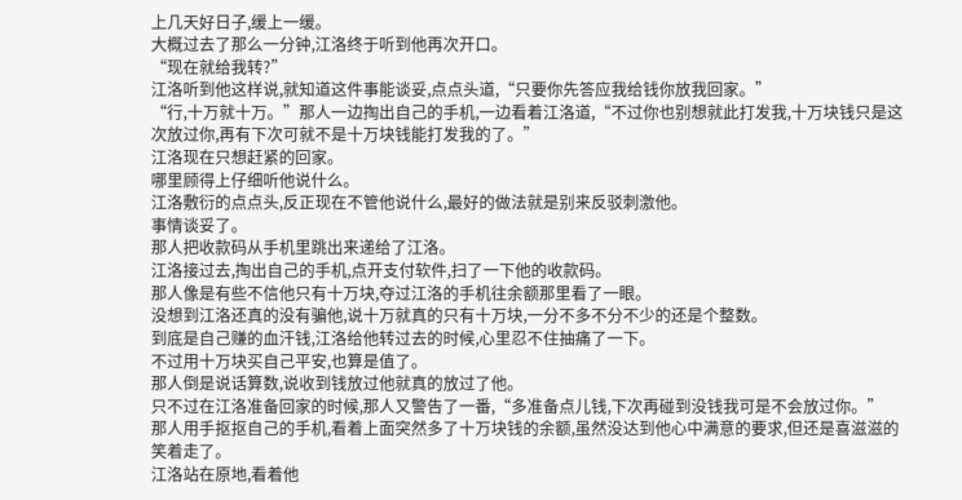上几天好日子,缓上一缓。
大概过去了那么一分钟,江洛终于听到他再次开口。
“现在就给我转?”
江洛听到他这样说,就知道这件事能谈妥,点点头道,“只要你先答应我给钱你放我回家。”
“行,十万就十万。”那人一边掏出自己的手机,一边看着江洛道,“不过你也别想就此打发我,十万块钱只是这次放过你,再有下次可就不是十万块钱能打发我的了。”
江洛现在只想赶紧的回家。
哪里顾得上仔细听他说什么。
江洛敷衍的点点头,反正现在不管他说什么,最好的做法就是别来反驳刺激他。
事情谈妥了。
那人把收款码从手机里跳出来递给了江洛。
江洛接过去,掏出自己的手机,点开支付软件,扫了一下他的收款码。
那人像是有些不信他只有十万块,夺过江洛的手机往余额那里看了一眼。
没想到江洛还真的没有骗他,说十万就真的只有十万块,一分不多不分不少的还是个整数。
到底是自己赚的血汗钱,江洛给他转过去的时候,心里忍不住抽痛了一下。
不过用十万块买自己平安,也算是值了。
那人倒是说话算数,说收到钱放过他就真的放过了他。
只不过在江洛准备回家的时候,那人又警告了一番,“多准备点儿钱,下次再碰到没钱我可是不会放过你。”
那人用手抠抠自己的手机,看着上面突然多了十万块钱的余额,虽然没达到他心中满意的要求,但还是喜滋滋的笑着走了。
江洛站在原地,看着他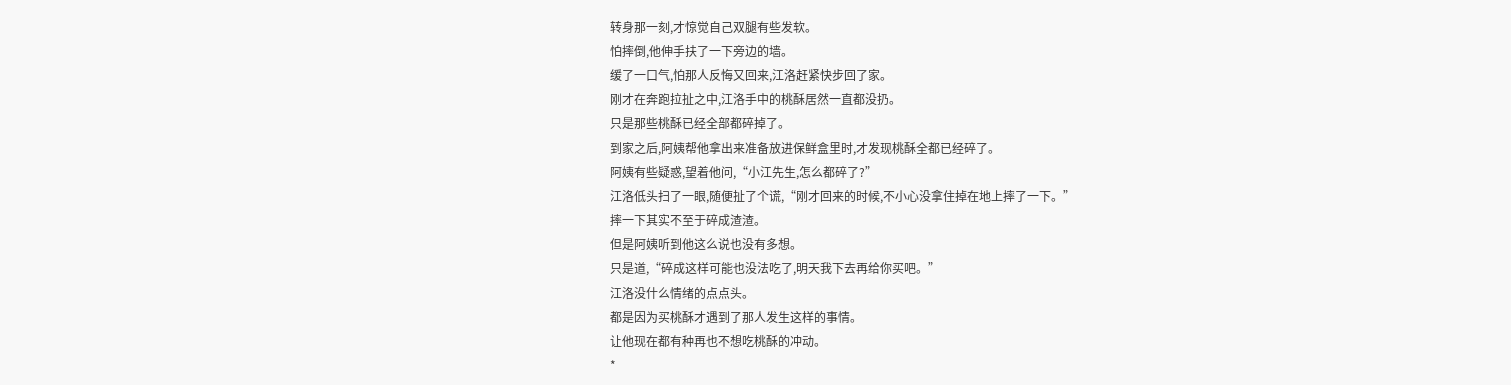转身那一刻,才惊觉自己双腿有些发软。
怕摔倒,他伸手扶了一下旁边的墙。
缓了一口气,怕那人反悔又回来,江洛赶紧快步回了家。
刚才在奔跑拉扯之中,江洛手中的桃酥居然一直都没扔。
只是那些桃酥已经全部都碎掉了。
到家之后,阿姨帮他拿出来准备放进保鲜盒里时,才发现桃酥全都已经碎了。
阿姨有些疑惑,望着他问,“小江先生,怎么都碎了?”
江洛低头扫了一眼,随便扯了个谎,“刚才回来的时候,不小心没拿住掉在地上摔了一下。”
摔一下其实不至于碎成渣渣。
但是阿姨听到他这么说也没有多想。
只是道,“碎成这样可能也没法吃了,明天我下去再给你买吧。”
江洛没什么情绪的点点头。
都是因为买桃酥才遇到了那人发生这样的事情。
让他现在都有种再也不想吃桃酥的冲动。
*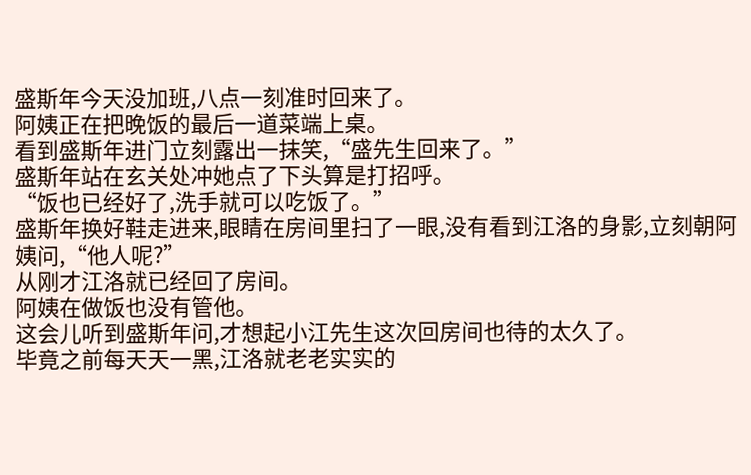盛斯年今天没加班,八点一刻准时回来了。
阿姨正在把晚饭的最后一道菜端上桌。
看到盛斯年进门立刻露出一抹笑,“盛先生回来了。”
盛斯年站在玄关处冲她点了下头算是打招呼。
“饭也已经好了,洗手就可以吃饭了。”
盛斯年换好鞋走进来,眼睛在房间里扫了一眼,没有看到江洛的身影,立刻朝阿姨问,“他人呢?”
从刚才江洛就已经回了房间。
阿姨在做饭也没有管他。
这会儿听到盛斯年问,才想起小江先生这次回房间也待的太久了。
毕竟之前每天天一黑,江洛就老老实实的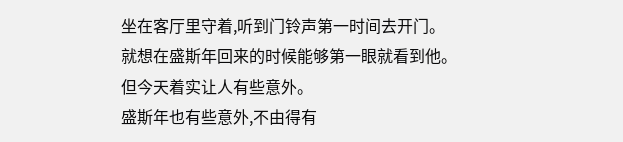坐在客厅里守着,听到门铃声第一时间去开门。
就想在盛斯年回来的时候能够第一眼就看到他。
但今天着实让人有些意外。
盛斯年也有些意外,不由得有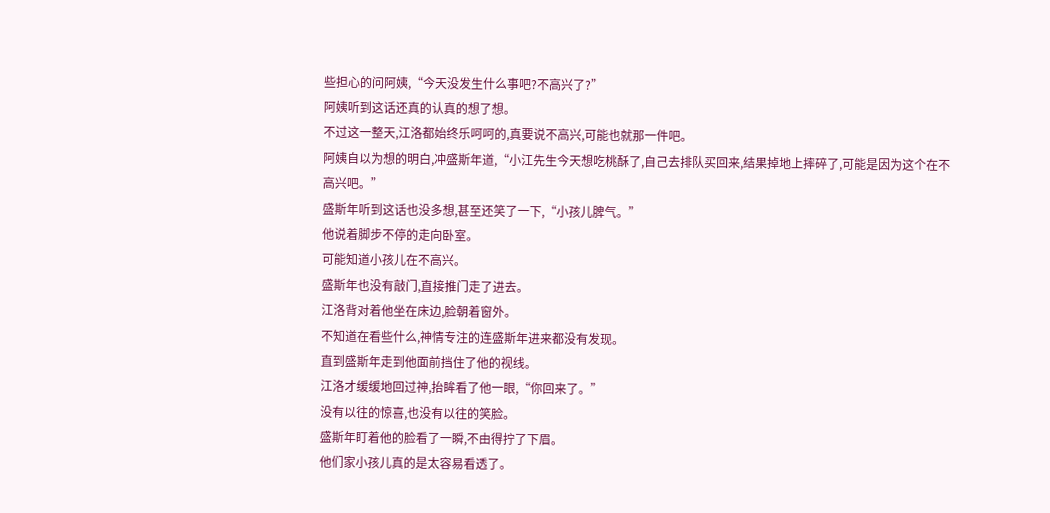些担心的问阿姨,“今天没发生什么事吧?不高兴了?”
阿姨听到这话还真的认真的想了想。
不过这一整天,江洛都始终乐呵呵的,真要说不高兴,可能也就那一件吧。
阿姨自以为想的明白,冲盛斯年道,“小江先生今天想吃桃酥了,自己去排队买回来,结果掉地上摔碎了,可能是因为这个在不高兴吧。”
盛斯年听到这话也没多想,甚至还笑了一下,“小孩儿脾气。”
他说着脚步不停的走向卧室。
可能知道小孩儿在不高兴。
盛斯年也没有敲门,直接推门走了进去。
江洛背对着他坐在床边,脸朝着窗外。
不知道在看些什么,神情专注的连盛斯年进来都没有发现。
直到盛斯年走到他面前挡住了他的视线。
江洛才缓缓地回过神,抬眸看了他一眼,“你回来了。”
没有以往的惊喜,也没有以往的笑脸。
盛斯年盯着他的脸看了一瞬,不由得拧了下眉。
他们家小孩儿真的是太容易看透了。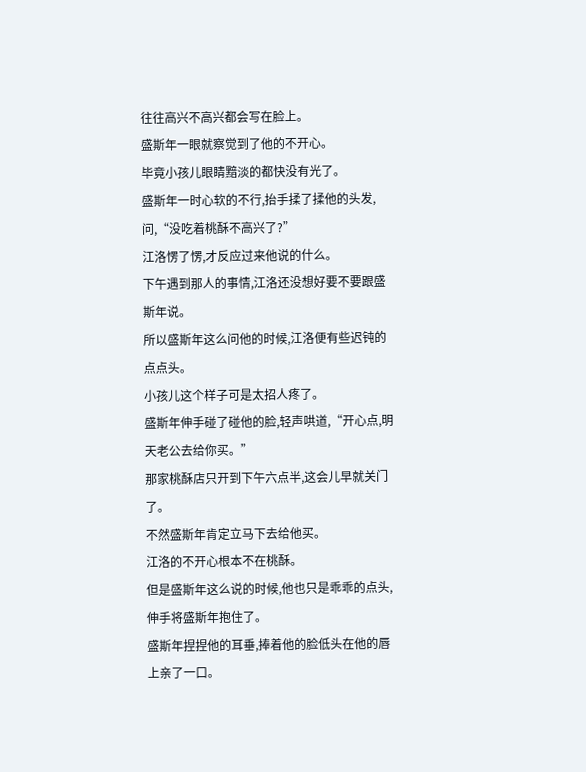往往高兴不高兴都会写在脸上。
盛斯年一眼就察觉到了他的不开心。
毕竟小孩儿眼睛黯淡的都快没有光了。
盛斯年一时心软的不行,抬手揉了揉他的头发,问,“没吃着桃酥不高兴了?”
江洛愣了愣,才反应过来他说的什么。
下午遇到那人的事情,江洛还没想好要不要跟盛斯年说。
所以盛斯年这么问他的时候,江洛便有些迟钝的点点头。
小孩儿这个样子可是太招人疼了。
盛斯年伸手碰了碰他的脸,轻声哄道,“开心点,明天老公去给你买。”
那家桃酥店只开到下午六点半,这会儿早就关门了。
不然盛斯年肯定立马下去给他买。
江洛的不开心根本不在桃酥。
但是盛斯年这么说的时候,他也只是乖乖的点头,伸手将盛斯年抱住了。
盛斯年捏捏他的耳垂,捧着他的脸低头在他的唇上亲了一口。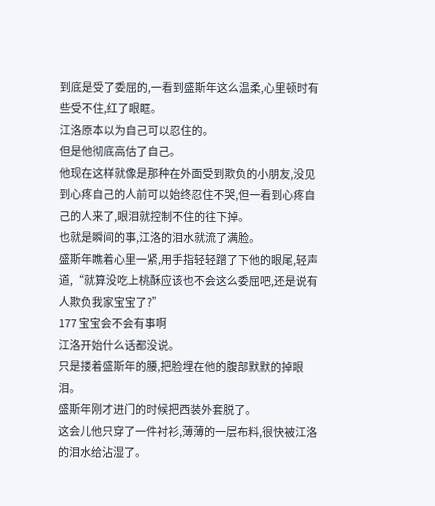到底是受了委屈的,一看到盛斯年这么温柔,心里顿时有些受不住,红了眼眶。
江洛原本以为自己可以忍住的。
但是他彻底高估了自己。
他现在这样就像是那种在外面受到欺负的小朋友,没见到心疼自己的人前可以始终忍住不哭,但一看到心疼自己的人来了,眼泪就控制不住的往下掉。
也就是瞬间的事,江洛的泪水就流了满脸。
盛斯年瞧着心里一紧,用手指轻轻蹭了下他的眼尾,轻声道,“就算没吃上桃酥应该也不会这么委屈吧,还是说有人欺负我家宝宝了?”
177 宝宝会不会有事啊
江洛开始什么话都没说。
只是搂着盛斯年的腰,把脸埋在他的腹部默默的掉眼泪。
盛斯年刚才进门的时候把西装外套脱了。
这会儿他只穿了一件衬衫,薄薄的一层布料,很快被江洛的泪水给沾湿了。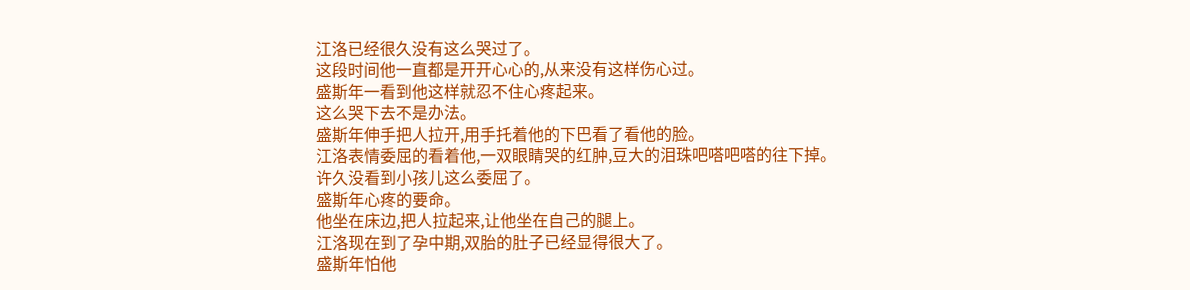江洛已经很久没有这么哭过了。
这段时间他一直都是开开心心的,从来没有这样伤心过。
盛斯年一看到他这样就忍不住心疼起来。
这么哭下去不是办法。
盛斯年伸手把人拉开,用手托着他的下巴看了看他的脸。
江洛表情委屈的看着他,一双眼睛哭的红肿,豆大的泪珠吧嗒吧嗒的往下掉。
许久没看到小孩儿这么委屈了。
盛斯年心疼的要命。
他坐在床边,把人拉起来,让他坐在自己的腿上。
江洛现在到了孕中期,双胎的肚子已经显得很大了。
盛斯年怕他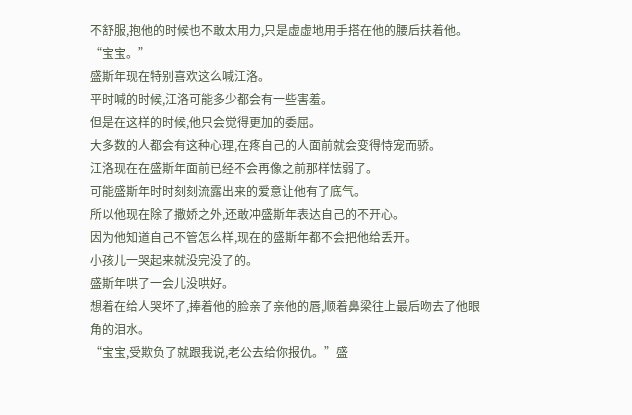不舒服,抱他的时候也不敢太用力,只是虚虚地用手搭在他的腰后扶着他。
“宝宝。”
盛斯年现在特别喜欢这么喊江洛。
平时喊的时候,江洛可能多少都会有一些害羞。
但是在这样的时候,他只会觉得更加的委屈。
大多数的人都会有这种心理,在疼自己的人面前就会变得恃宠而骄。
江洛现在在盛斯年面前已经不会再像之前那样怯弱了。
可能盛斯年时时刻刻流露出来的爱意让他有了底气。
所以他现在除了撒娇之外,还敢冲盛斯年表达自己的不开心。
因为他知道自己不管怎么样,现在的盛斯年都不会把他给丢开。
小孩儿一哭起来就没完没了的。
盛斯年哄了一会儿没哄好。
想着在给人哭坏了,捧着他的脸亲了亲他的唇,顺着鼻梁往上最后吻去了他眼角的泪水。
“宝宝,受欺负了就跟我说,老公去给你报仇。”盛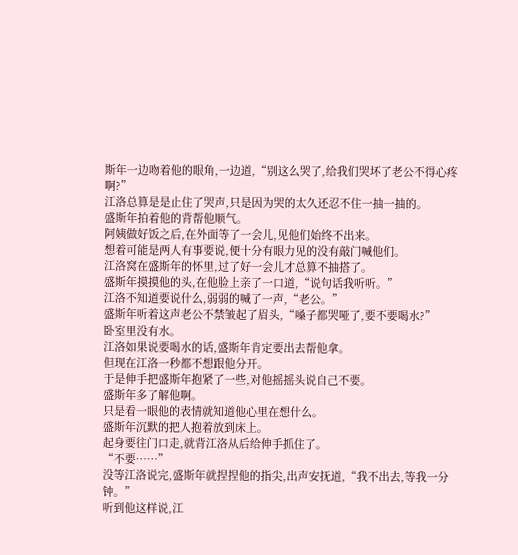斯年一边吻着他的眼角,一边道,“别这么哭了,给我们哭坏了老公不得心疼啊?”
江洛总算是是止住了哭声,只是因为哭的太久还忍不住一抽一抽的。
盛斯年拍着他的背帮他顺气。
阿姨做好饭之后,在外面等了一会儿,见他们始终不出来。
想着可能是两人有事要说,便十分有眼力见的没有敲门喊他们。
江洛窝在盛斯年的怀里,过了好一会儿才总算不抽搭了。
盛斯年摸摸他的头,在他脸上亲了一口道,“说句话我听听。”
江洛不知道要说什么,弱弱的喊了一声,“老公。”
盛斯年听着这声老公不禁皱起了眉头,“嗓子都哭哑了,要不要喝水?”
卧室里没有水。
江洛如果说要喝水的话,盛斯年肯定要出去帮他拿。
但现在江洛一秒都不想跟他分开。
于是伸手把盛斯年抱紧了一些,对他摇摇头说自己不要。
盛斯年多了解他啊。
只是看一眼他的表情就知道他心里在想什么。
盛斯年沉默的把人抱着放到床上。
起身要往门口走,就背江洛从后给伸手抓住了。
“不要……”
没等江洛说完,盛斯年就捏捏他的指尖,出声安抚道,“我不出去,等我一分钟。”
听到他这样说,江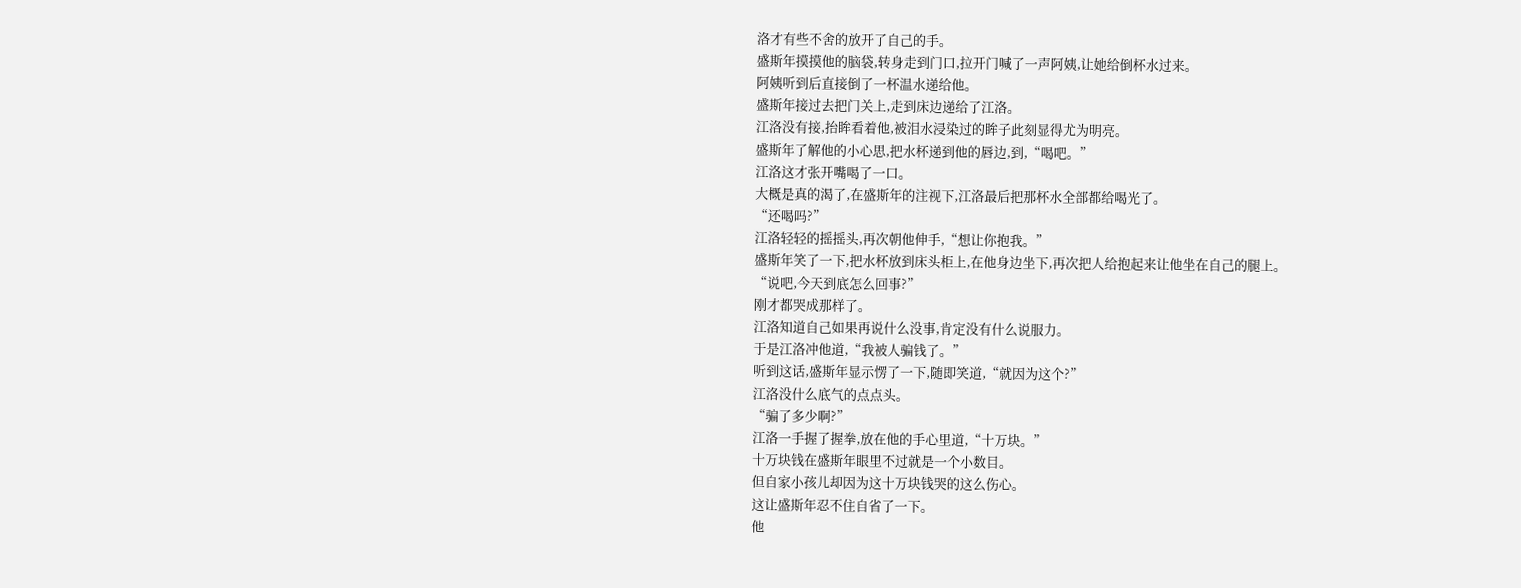洛才有些不舍的放开了自己的手。
盛斯年摸摸他的脑袋,转身走到门口,拉开门喊了一声阿姨,让她给倒杯水过来。
阿姨听到后直接倒了一杯温水递给他。
盛斯年接过去把门关上,走到床边递给了江洛。
江洛没有接,抬眸看着他,被泪水浸染过的眸子此刻显得尤为明亮。
盛斯年了解他的小心思,把水杯递到他的唇边,到,“喝吧。”
江洛这才张开嘴喝了一口。
大概是真的渴了,在盛斯年的注视下,江洛最后把那杯水全部都给喝光了。
“还喝吗?”
江洛轻轻的摇摇头,再次朝他伸手,“想让你抱我。”
盛斯年笑了一下,把水杯放到床头柜上,在他身边坐下,再次把人给抱起来让他坐在自己的腿上。
“说吧,今天到底怎么回事?”
刚才都哭成那样了。
江洛知道自己如果再说什么没事,肯定没有什么说服力。
于是江洛冲他道,“我被人骗钱了。”
听到这话,盛斯年显示愣了一下,随即笑道,“就因为这个?”
江洛没什么底气的点点头。
“骗了多少啊?”
江洛一手握了握拳,放在他的手心里道,“十万块。”
十万块钱在盛斯年眼里不过就是一个小数目。
但自家小孩儿却因为这十万块钱哭的这么伤心。
这让盛斯年忍不住自省了一下。
他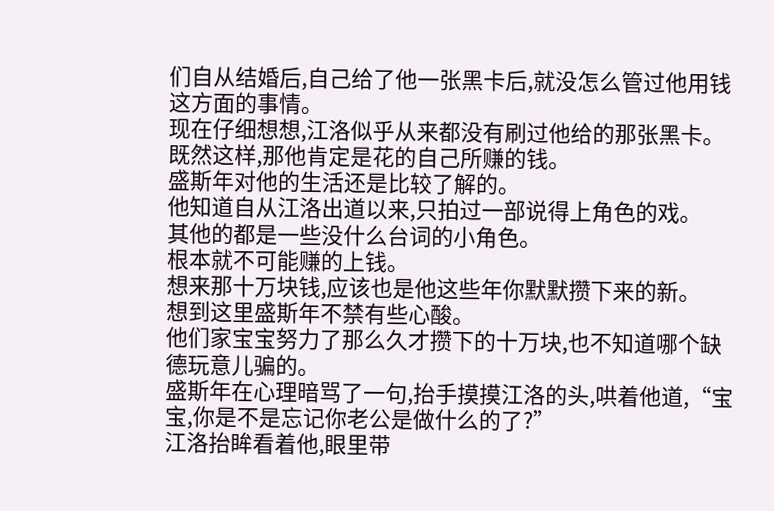们自从结婚后,自己给了他一张黑卡后,就没怎么管过他用钱这方面的事情。
现在仔细想想,江洛似乎从来都没有刷过他给的那张黑卡。
既然这样,那他肯定是花的自己所赚的钱。
盛斯年对他的生活还是比较了解的。
他知道自从江洛出道以来,只拍过一部说得上角色的戏。
其他的都是一些没什么台词的小角色。
根本就不可能赚的上钱。
想来那十万块钱,应该也是他这些年你默默攒下来的新。
想到这里盛斯年不禁有些心酸。
他们家宝宝努力了那么久才攒下的十万块,也不知道哪个缺德玩意儿骗的。
盛斯年在心理暗骂了一句,抬手摸摸江洛的头,哄着他道,“宝宝,你是不是忘记你老公是做什么的了?”
江洛抬眸看着他,眼里带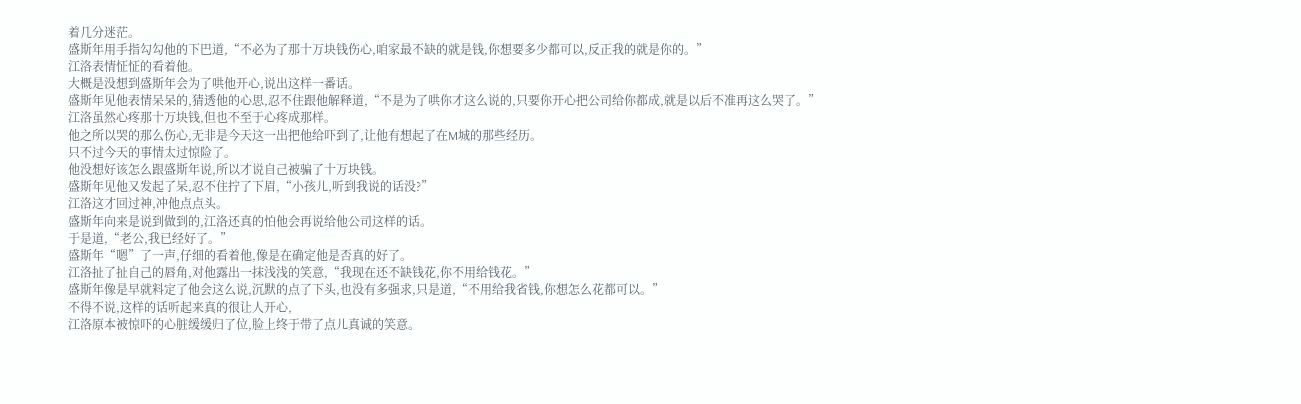着几分迷茫。
盛斯年用手指勾勾他的下巴道,“不必为了那十万块钱伤心,咱家最不缺的就是钱,你想要多少都可以,反正我的就是你的。”
江洛表情怔怔的看着他。
大概是没想到盛斯年会为了哄他开心,说出这样一番话。
盛斯年见他表情呆呆的,猜透他的心思,忍不住跟他解释道,“不是为了哄你才这么说的,只要你开心把公司给你都成,就是以后不准再这么哭了。”
江洛虽然心疼那十万块钱,但也不至于心疼成那样。
他之所以哭的那么伤心,无非是今天这一出把他给吓到了,让他有想起了在M城的那些经历。
只不过今天的事情太过惊险了。
他没想好该怎么跟盛斯年说,所以才说自己被骗了十万块钱。
盛斯年见他又发起了呆,忍不住拧了下眉,“小孩儿,听到我说的话没?”
江洛这才回过神,冲他点点头。
盛斯年向来是说到做到的,江洛还真的怕他会再说给他公司这样的话。
于是道,“老公,我已经好了。”
盛斯年“嗯”了一声,仔细的看着他,像是在确定他是否真的好了。
江洛扯了扯自己的唇角,对他露出一抹浅浅的笑意,“我现在还不缺钱花,你不用给钱花。”
盛斯年像是早就料定了他会这么说,沉默的点了下头,也没有多强求,只是道,“不用给我省钱,你想怎么花都可以。”
不得不说,这样的话听起来真的很让人开心,
江洛原本被惊吓的心脏缓缓归了位,脸上终于带了点儿真诚的笑意。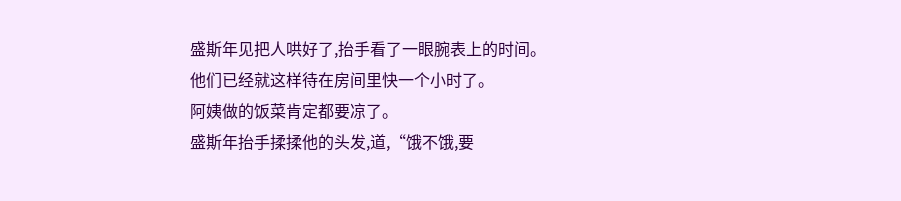盛斯年见把人哄好了,抬手看了一眼腕表上的时间。
他们已经就这样待在房间里快一个小时了。
阿姨做的饭菜肯定都要凉了。
盛斯年抬手揉揉他的头发,道,“饿不饿,要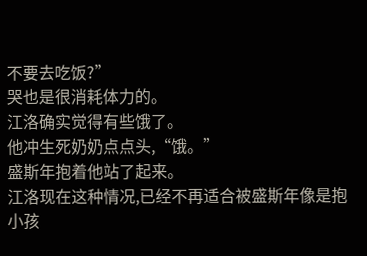不要去吃饭?”
哭也是很消耗体力的。
江洛确实觉得有些饿了。
他冲生死奶奶点点头,“饿。”
盛斯年抱着他站了起来。
江洛现在这种情况,已经不再适合被盛斯年像是抱小孩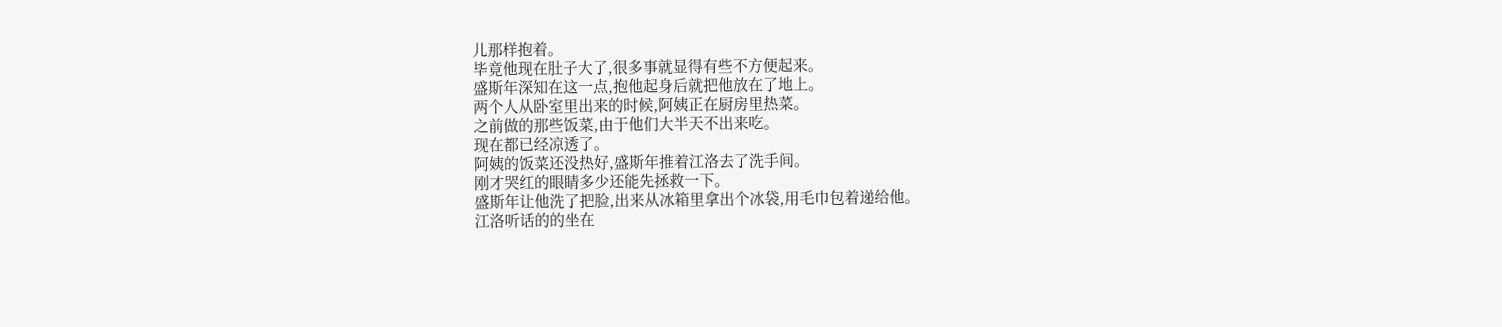儿那样抱着。
毕竟他现在肚子大了,很多事就显得有些不方便起来。
盛斯年深知在这一点,抱他起身后就把他放在了地上。
两个人从卧室里出来的时候,阿姨正在厨房里热菜。
之前做的那些饭菜,由于他们大半天不出来吃。
现在都已经凉透了。
阿姨的饭菜还没热好,盛斯年推着江洛去了洗手间。
刚才哭红的眼睛多少还能先拯救一下。
盛斯年让他洗了把脸,出来从冰箱里拿出个冰袋,用毛巾包着递给他。
江洛听话的的坐在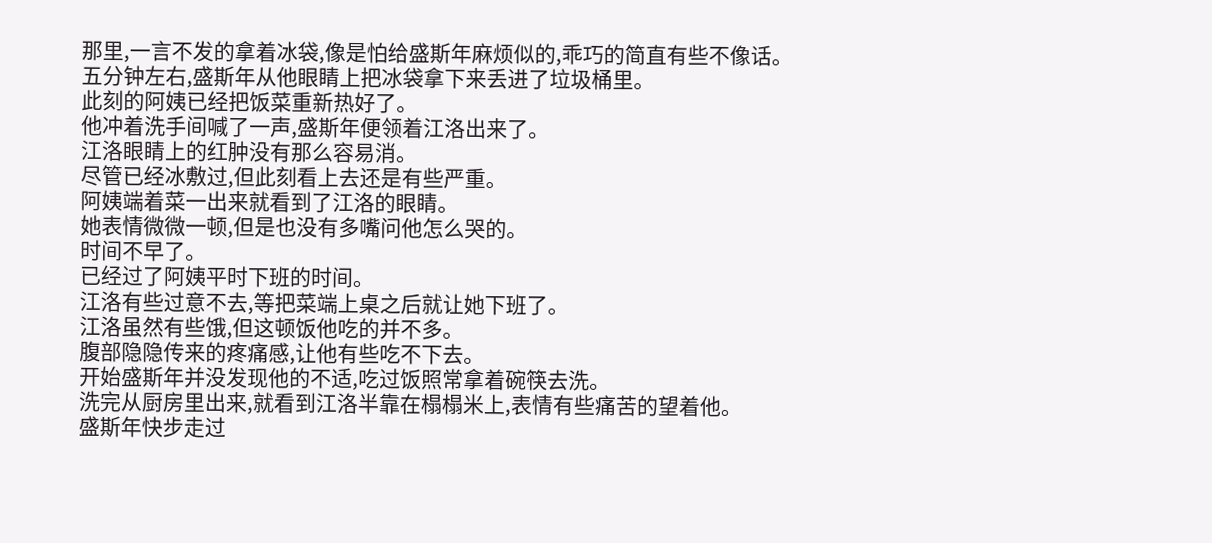那里,一言不发的拿着冰袋,像是怕给盛斯年麻烦似的,乖巧的简直有些不像话。
五分钟左右,盛斯年从他眼睛上把冰袋拿下来丢进了垃圾桶里。
此刻的阿姨已经把饭菜重新热好了。
他冲着洗手间喊了一声,盛斯年便领着江洛出来了。
江洛眼睛上的红肿没有那么容易消。
尽管已经冰敷过,但此刻看上去还是有些严重。
阿姨端着菜一出来就看到了江洛的眼睛。
她表情微微一顿,但是也没有多嘴问他怎么哭的。
时间不早了。
已经过了阿姨平时下班的时间。
江洛有些过意不去,等把菜端上桌之后就让她下班了。
江洛虽然有些饿,但这顿饭他吃的并不多。
腹部隐隐传来的疼痛感,让他有些吃不下去。
开始盛斯年并没发现他的不适,吃过饭照常拿着碗筷去洗。
洗完从厨房里出来,就看到江洛半靠在榻榻米上,表情有些痛苦的望着他。
盛斯年快步走过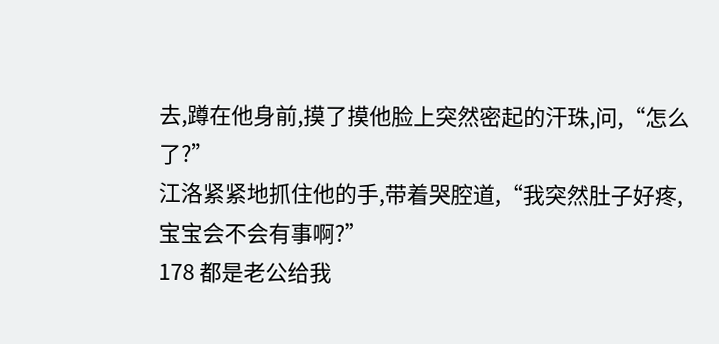去,蹲在他身前,摸了摸他脸上突然密起的汗珠,问,“怎么了?”
江洛紧紧地抓住他的手,带着哭腔道,“我突然肚子好疼,宝宝会不会有事啊?”
178 都是老公给我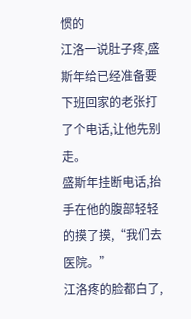惯的
江洛一说肚子疼,盛斯年给已经准备要下班回家的老张打了个电话,让他先别走。
盛斯年挂断电话,抬手在他的腹部轻轻的摸了摸,“我们去医院。”
江洛疼的脸都白了,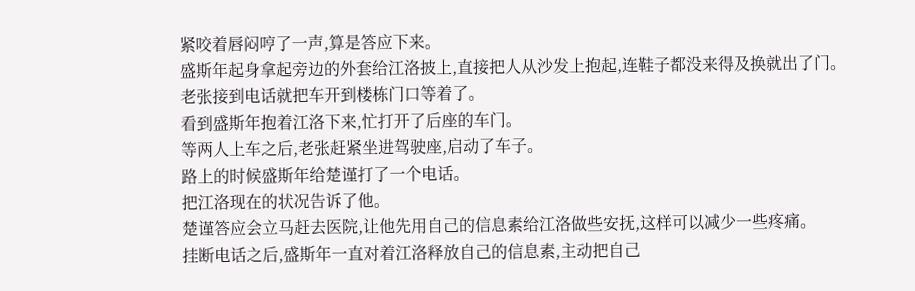紧咬着唇闷哼了一声,算是答应下来。
盛斯年起身拿起旁边的外套给江洛披上,直接把人从沙发上抱起,连鞋子都没来得及换就出了门。
老张接到电话就把车开到楼栋门口等着了。
看到盛斯年抱着江洛下来,忙打开了后座的车门。
等两人上车之后,老张赶紧坐进驾驶座,启动了车子。
路上的时候盛斯年给楚谨打了一个电话。
把江洛现在的状况告诉了他。
楚谨答应会立马赶去医院,让他先用自己的信息素给江洛做些安抚,这样可以减少一些疼痛。
挂断电话之后,盛斯年一直对着江洛释放自己的信息素,主动把自己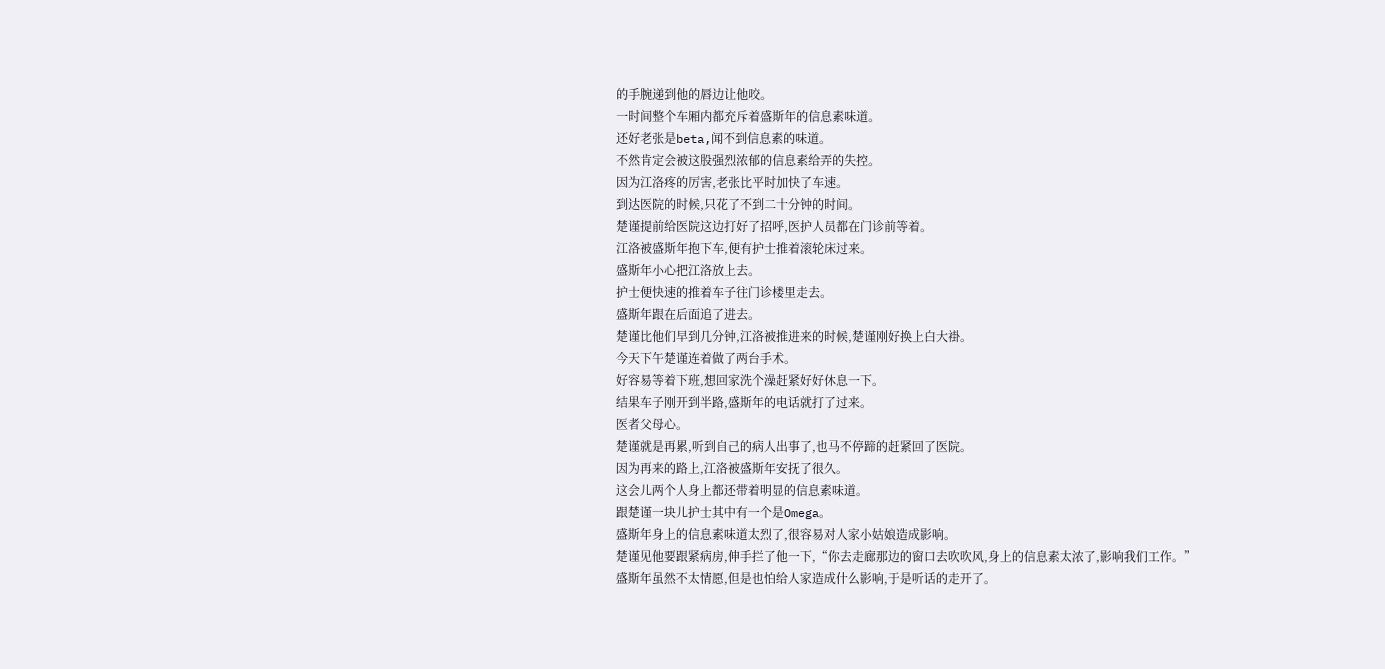的手腕递到他的唇边让他咬。
一时间整个车厢内都充斥着盛斯年的信息素味道。
还好老张是beta,闻不到信息素的味道。
不然肯定会被这股强烈浓郁的信息素给弄的失控。
因为江洛疼的厉害,老张比平时加快了车速。
到达医院的时候,只花了不到二十分钟的时间。
楚谨提前给医院这边打好了招呼,医护人员都在门诊前等着。
江洛被盛斯年抱下车,便有护士推着滚轮床过来。
盛斯年小心把江洛放上去。
护士便快速的推着车子往门诊楼里走去。
盛斯年跟在后面追了进去。
楚谨比他们早到几分钟,江洛被推进来的时候,楚谨刚好换上白大褂。
今天下午楚谨连着做了两台手术。
好容易等着下班,想回家洗个澡赶紧好好休息一下。
结果车子刚开到半路,盛斯年的电话就打了过来。
医者父母心。
楚谨就是再累,听到自己的病人出事了,也马不停蹄的赶紧回了医院。
因为再来的路上,江洛被盛斯年安抚了很久。
这会儿两个人身上都还带着明显的信息素味道。
跟楚谨一块儿护士其中有一个是Omega。
盛斯年身上的信息素味道太烈了,很容易对人家小姑娘造成影响。
楚谨见他要跟紧病房,伸手拦了他一下,“你去走廊那边的窗口去吹吹风,身上的信息素太浓了,影响我们工作。”
盛斯年虽然不太情愿,但是也怕给人家造成什么影响,于是听话的走开了。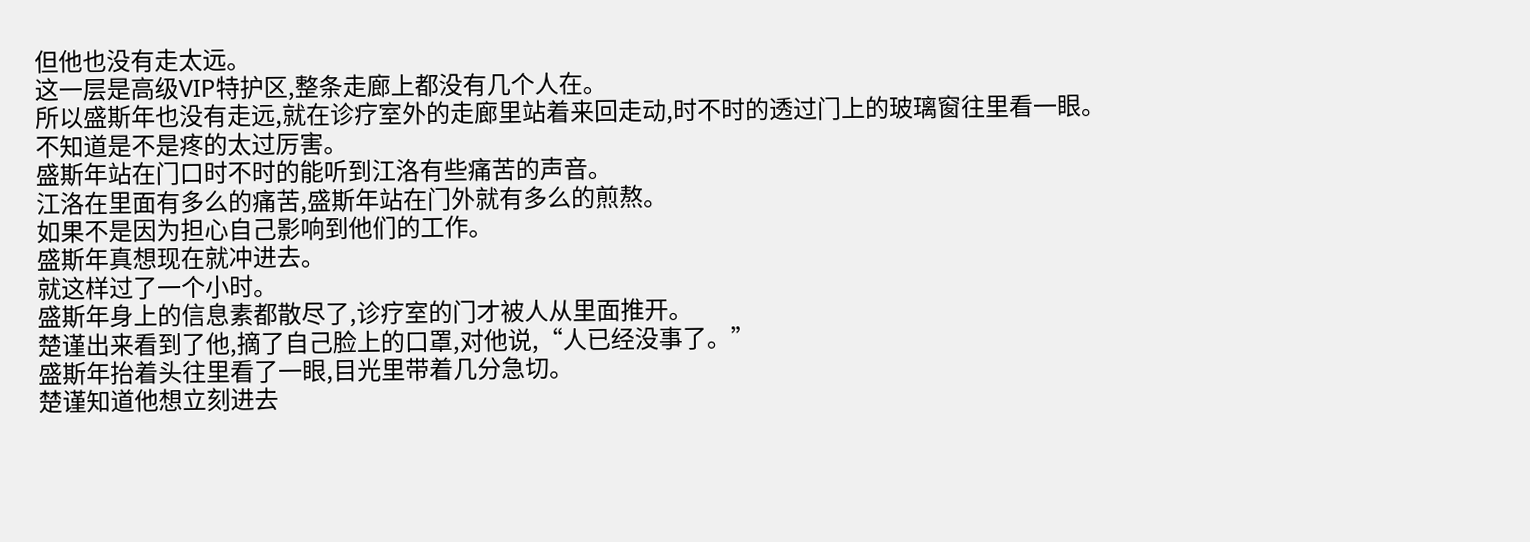但他也没有走太远。
这一层是高级VIP特护区,整条走廊上都没有几个人在。
所以盛斯年也没有走远,就在诊疗室外的走廊里站着来回走动,时不时的透过门上的玻璃窗往里看一眼。
不知道是不是疼的太过厉害。
盛斯年站在门口时不时的能听到江洛有些痛苦的声音。
江洛在里面有多么的痛苦,盛斯年站在门外就有多么的煎熬。
如果不是因为担心自己影响到他们的工作。
盛斯年真想现在就冲进去。
就这样过了一个小时。
盛斯年身上的信息素都散尽了,诊疗室的门才被人从里面推开。
楚谨出来看到了他,摘了自己脸上的口罩,对他说,“人已经没事了。”
盛斯年抬着头往里看了一眼,目光里带着几分急切。
楚谨知道他想立刻进去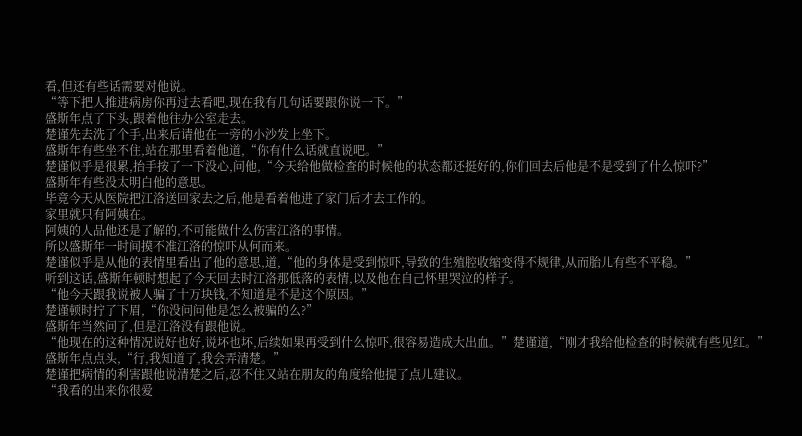看,但还有些话需要对他说。
“等下把人推进病房你再过去看吧,现在我有几句话要跟你说一下。”
盛斯年点了下头,跟着他往办公室走去。
楚谨先去洗了个手,出来后请他在一旁的小沙发上坐下。
盛斯年有些坐不住,站在那里看着他道,“你有什么话就直说吧。”
楚谨似乎是很累,抬手按了一下没心,问他,“今天给他做检查的时候他的状态都还挺好的,你们回去后他是不是受到了什么惊吓?”
盛斯年有些没太明白他的意思。
毕竟今天从医院把江洛送回家去之后,他是看着他进了家门后才去工作的。
家里就只有阿姨在。
阿姨的人品他还是了解的,不可能做什么伤害江洛的事情。
所以盛斯年一时间摸不准江洛的惊吓从何而来。
楚谨似乎是从他的表情里看出了他的意思,道,“他的身体是受到惊吓,导致的生殖腔收缩变得不规律,从而胎儿有些不平稳。”
听到这话,盛斯年顿时想起了今天回去时江洛那低落的表情,以及他在自己怀里哭泣的样子。
“他今天跟我说被人骗了十万块钱,不知道是不是这个原因。”
楚谨顿时拧了下眉,“你没问问他是怎么被骗的么?”
盛斯年当然问了,但是江洛没有跟他说。
“他现在的这种情况说好也好,说坏也坏,后续如果再受到什么惊吓,很容易造成大出血。”楚谨道,“刚才我给他检查的时候就有些见红。”
盛斯年点点头,“行,我知道了,我会弄清楚。”
楚谨把病情的利害跟他说清楚之后,忍不住又站在朋友的角度给他提了点儿建议。
“我看的出来你很爱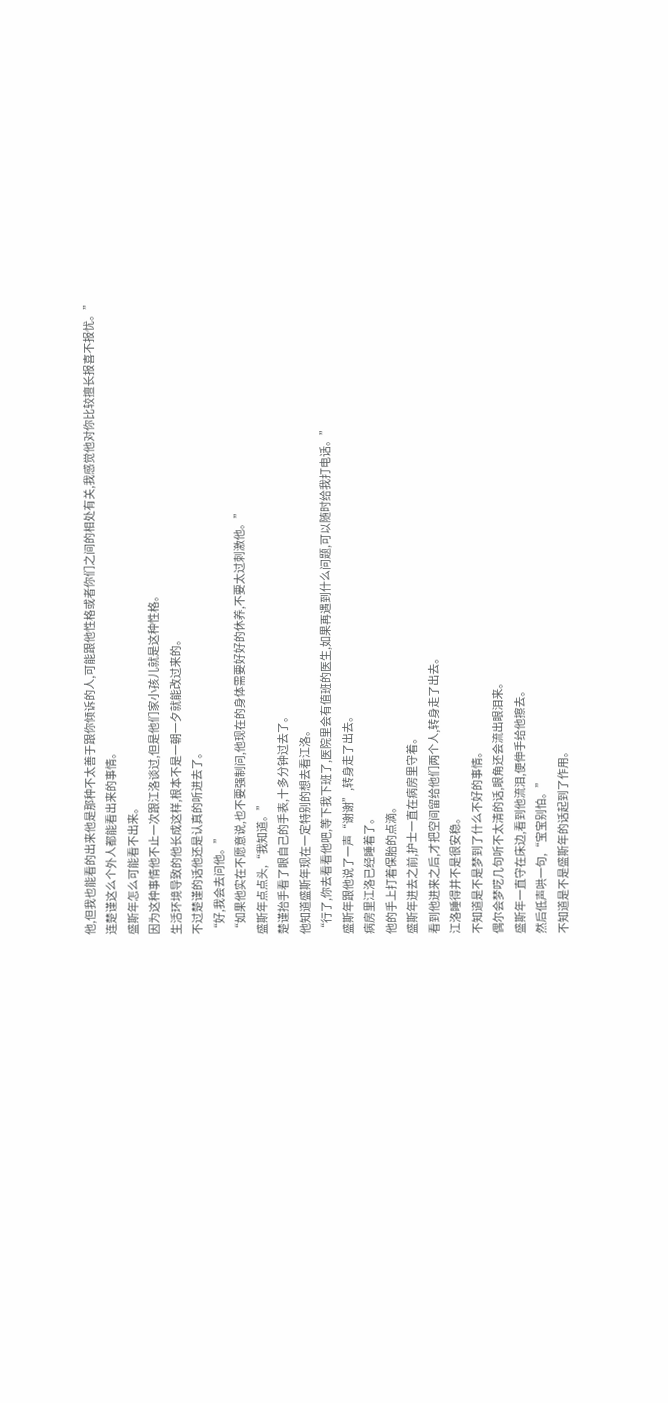他,但我也能看的出来他是那种不太善于跟你倾诉的人,可能跟他性格或者你们之间的相处有关,我感觉他对你比较擅长报喜不报忧。”
连楚谨这么个外人都能看出来的事情。
盛斯年怎么可能看不出来。
因为这种事情他不止一次跟江洛谈过,但是他们家小孩儿就是这种性格。
生活环境导致的他长成这样,根本不是一朝一夕就能改过来的。
不过楚谨的话他还是认真的听进去了。
“好,我会去问他。”
“如果他实在不愿意说,也不要强制问,他现在的身体需要好好的休养,不要太过刺激他。”
盛斯年点点头,“我知道。”
楚谨抬手看了眼自己的手表,十多分钟过去了。
他知道盛斯年现在一定特别的想去看江洛。
“行了,你去看看他吧,等下我下班了,医院里会有值班的医生,如果再遇到什么问题,可以随时给我打电话。”
盛斯年跟他说了一声“谢谢”,转身走了出去。
病房里江洛已经睡着了。
他的手上打着保胎的点滴。
盛斯年进去之前,护士一直在病房里守着。
看到他进来之后,才把空间留给他们两个人,转身走了出去。
江洛睡得并不是很安稳。
不知道是不是梦到了什么不好的事情。
偶尔会梦呓几句听不太清的话,眼角还会流出眼泪来。
盛斯年一直守在床边,看到他流泪,便伸手给他擦去。
然后低声哄一句,“宝宝别怕。”
不知道是不是盛斯年的话起到了作用。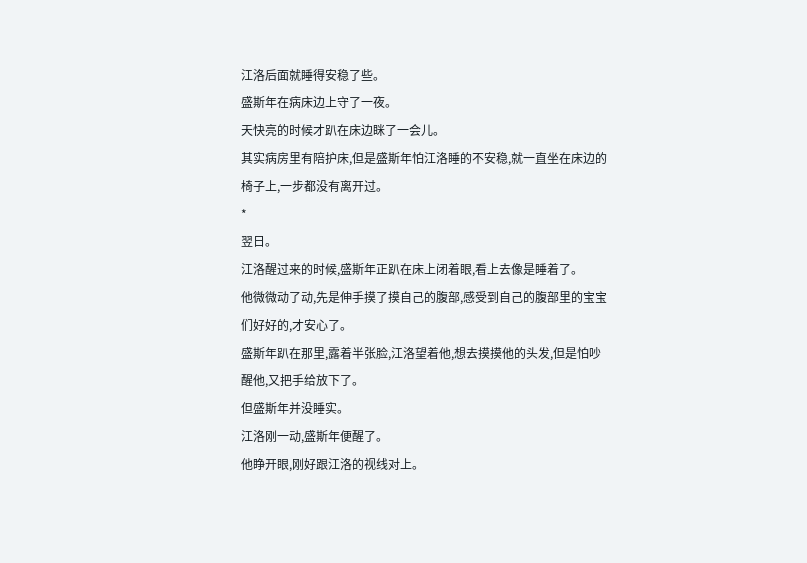江洛后面就睡得安稳了些。
盛斯年在病床边上守了一夜。
天快亮的时候才趴在床边眯了一会儿。
其实病房里有陪护床,但是盛斯年怕江洛睡的不安稳,就一直坐在床边的椅子上,一步都没有离开过。
*
翌日。
江洛醒过来的时候,盛斯年正趴在床上闭着眼,看上去像是睡着了。
他微微动了动,先是伸手摸了摸自己的腹部,感受到自己的腹部里的宝宝们好好的,才安心了。
盛斯年趴在那里,露着半张脸,江洛望着他,想去摸摸他的头发,但是怕吵醒他,又把手给放下了。
但盛斯年并没睡实。
江洛刚一动,盛斯年便醒了。
他睁开眼,刚好跟江洛的视线对上。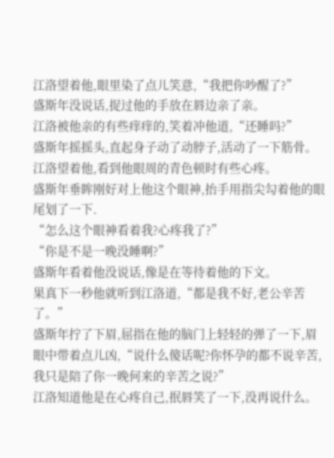江洛望着他,眼里染了点儿笑意,“我把你吵醒了?”
盛斯年没说话,捉过他的手放在唇边亲了亲。
江洛被他亲的有些痒痒的,笑着冲他道,“还睡吗?”
盛斯年摇摇头,直起身子动了动脖子,活动了一下筋骨。
江洛望着他,看到他眼周的青色顿时有些心疼。
盛斯年垂眸刚好对上他这个眼神,抬手用指尖勾着他的眼尾划了一下.
“怎么这个眼神看着我?心疼我了?”
“你是不是一晚没睡啊?”
盛斯年看着他没说话,像是在等待着他的下文。
果真下一秒他就听到江洛道,“都是我不好,老公辛苦了。”
盛斯年拧了下眉,屈指在他的脑门上轻轻的弹了一下,眉眼中带着点儿凶,“说什么傻话呢?你怀孕的都不说辛苦,我只是陪了你一晚何来的辛苦之说?”
江洛知道他是在心疼自己,抿唇笑了一下,没再说什么。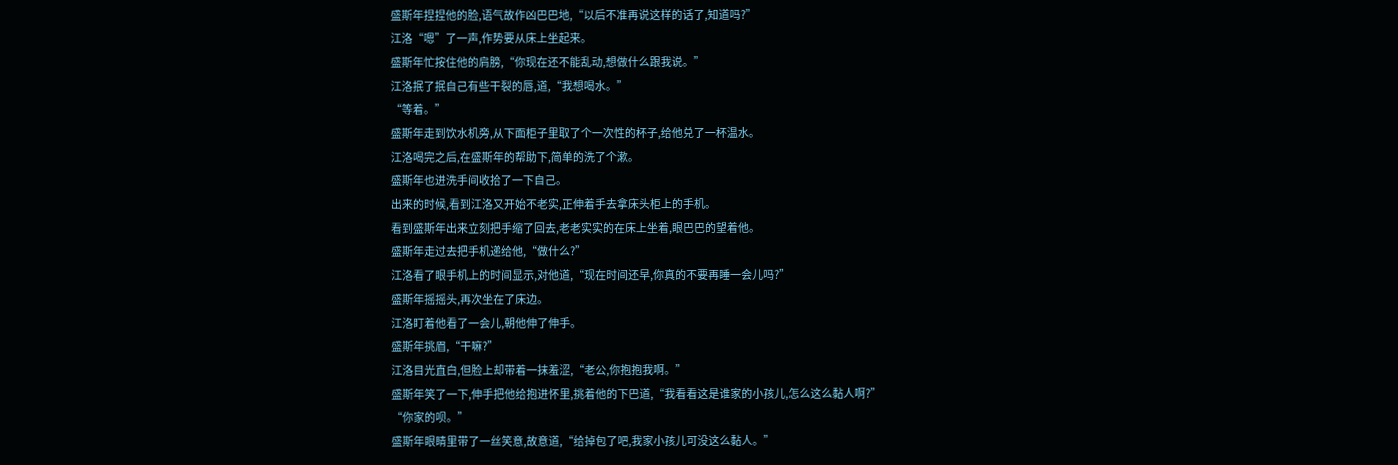盛斯年捏捏他的脸,语气故作凶巴巴地,“以后不准再说这样的话了,知道吗?”
江洛“嗯”了一声,作势要从床上坐起来。
盛斯年忙按住他的肩膀,“你现在还不能乱动,想做什么跟我说。”
江洛抿了抿自己有些干裂的唇,道,“我想喝水。”
“等着。”
盛斯年走到饮水机旁,从下面柜子里取了个一次性的杯子,给他兑了一杯温水。
江洛喝完之后,在盛斯年的帮助下,简单的洗了个漱。
盛斯年也进洗手间收拾了一下自己。
出来的时候,看到江洛又开始不老实,正伸着手去拿床头柜上的手机。
看到盛斯年出来立刻把手缩了回去,老老实实的在床上坐着,眼巴巴的望着他。
盛斯年走过去把手机递给他,“做什么?”
江洛看了眼手机上的时间显示,对他道,“现在时间还早,你真的不要再睡一会儿吗?”
盛斯年摇摇头,再次坐在了床边。
江洛盯着他看了一会儿,朝他伸了伸手。
盛斯年挑眉,“干嘛?”
江洛目光直白,但脸上却带着一抹羞涩,“老公,你抱抱我啊。”
盛斯年笑了一下,伸手把他给抱进怀里,挑着他的下巴道,“我看看这是谁家的小孩儿,怎么这么黏人啊?”
“你家的呗。”
盛斯年眼睛里带了一丝笑意,故意道,“给掉包了吧,我家小孩儿可没这么黏人。”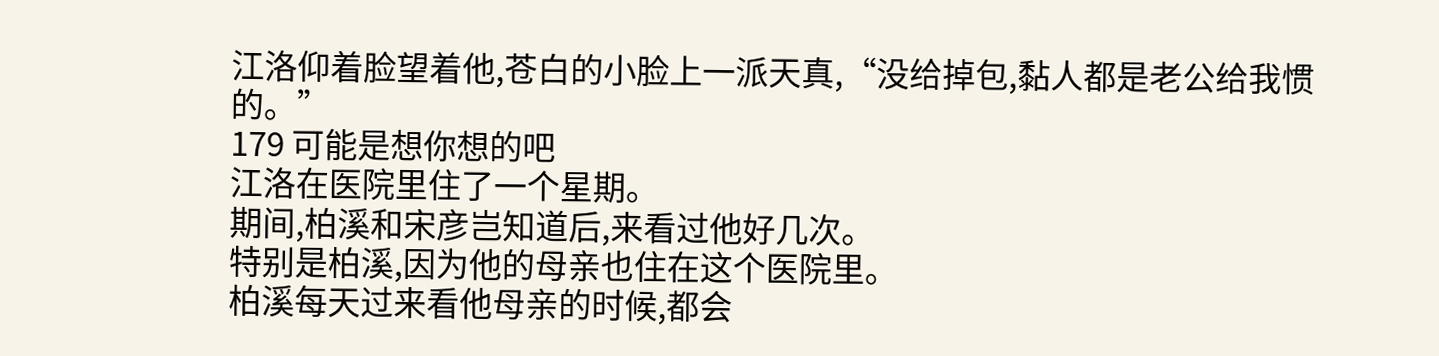江洛仰着脸望着他,苍白的小脸上一派天真,“没给掉包,黏人都是老公给我惯的。”
179 可能是想你想的吧
江洛在医院里住了一个星期。
期间,柏溪和宋彦岂知道后,来看过他好几次。
特别是柏溪,因为他的母亲也住在这个医院里。
柏溪每天过来看他母亲的时候,都会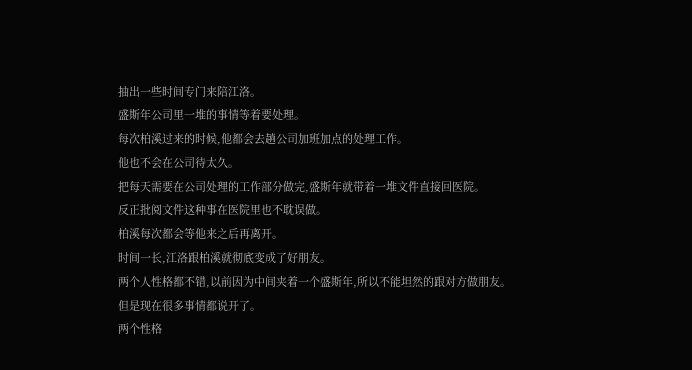抽出一些时间专门来陪江洛。
盛斯年公司里一堆的事情等着要处理。
每次柏溪过来的时候,他都会去趟公司加班加点的处理工作。
他也不会在公司待太久。
把每天需要在公司处理的工作部分做完,盛斯年就带着一堆文件直接回医院。
反正批阅文件这种事在医院里也不耽误做。
柏溪每次都会等他来之后再离开。
时间一长,江洛跟柏溪就彻底变成了好朋友。
两个人性格都不错,以前因为中间夹着一个盛斯年,所以不能坦然的跟对方做朋友。
但是现在很多事情都说开了。
两个性格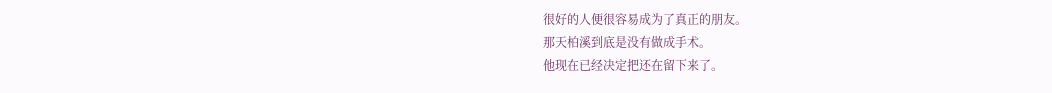很好的人便很容易成为了真正的朋友。
那天柏溪到底是没有做成手术。
他现在已经决定把还在留下来了。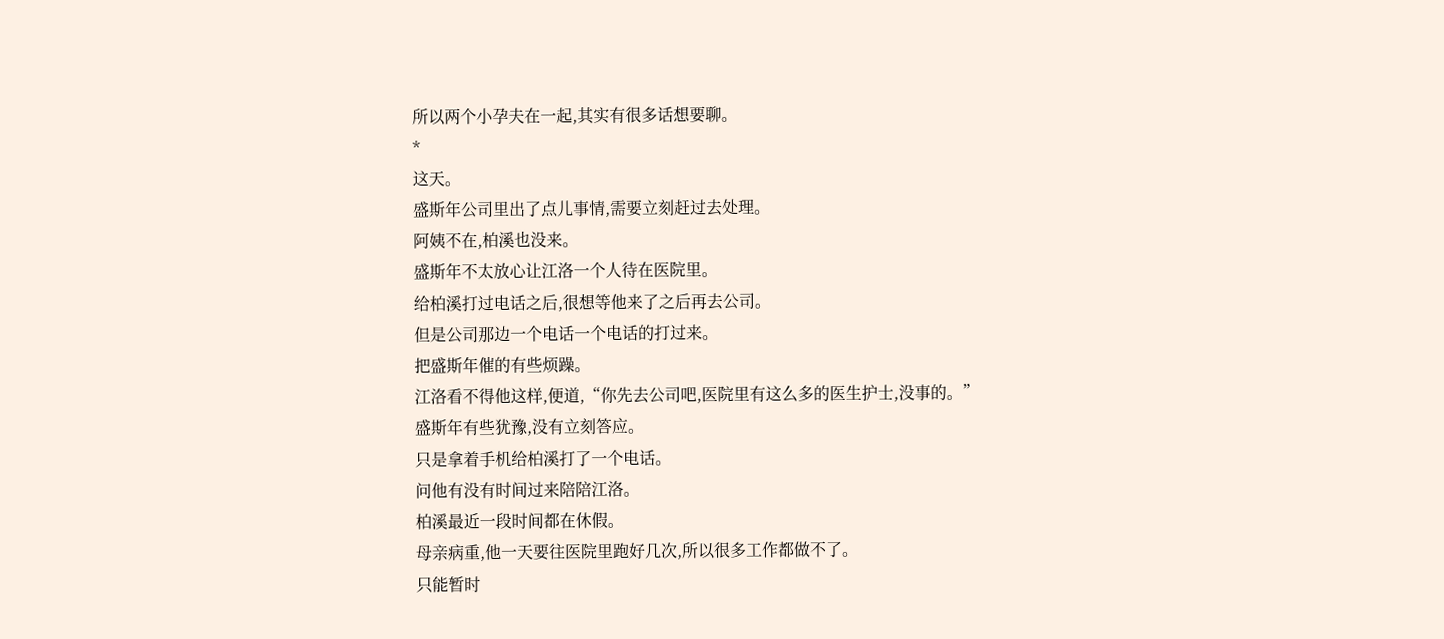所以两个小孕夫在一起,其实有很多话想要聊。
*
这天。
盛斯年公司里出了点儿事情,需要立刻赶过去处理。
阿姨不在,柏溪也没来。
盛斯年不太放心让江洛一个人待在医院里。
给柏溪打过电话之后,很想等他来了之后再去公司。
但是公司那边一个电话一个电话的打过来。
把盛斯年催的有些烦躁。
江洛看不得他这样,便道,“你先去公司吧,医院里有这么多的医生护士,没事的。”
盛斯年有些犹豫,没有立刻答应。
只是拿着手机给柏溪打了一个电话。
问他有没有时间过来陪陪江洛。
柏溪最近一段时间都在休假。
母亲病重,他一天要往医院里跑好几次,所以很多工作都做不了。
只能暂时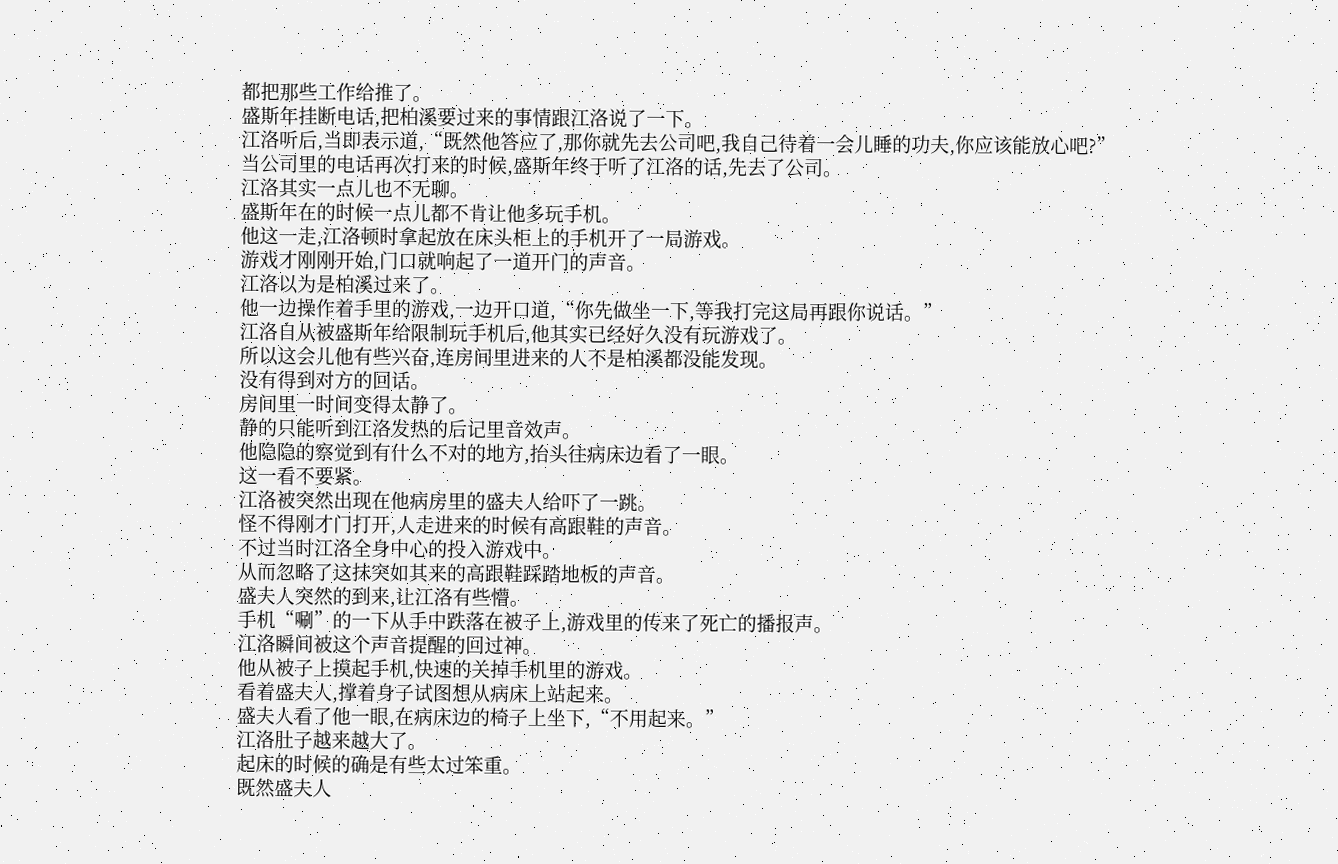都把那些工作给推了。
盛斯年挂断电话,把柏溪要过来的事情跟江洛说了一下。
江洛听后,当即表示道,“既然他答应了,那你就先去公司吧,我自己待着一会儿睡的功夫,你应该能放心吧?”
当公司里的电话再次打来的时候,盛斯年终于听了江洛的话,先去了公司。
江洛其实一点儿也不无聊。
盛斯年在的时候一点儿都不肯让他多玩手机。
他这一走,江洛顿时拿起放在床头柜上的手机开了一局游戏。
游戏才刚刚开始,门口就响起了一道开门的声音。
江洛以为是柏溪过来了。
他一边操作着手里的游戏,一边开口道,“你先做坐一下,等我打完这局再跟你说话。”
江洛自从被盛斯年给限制玩手机后,他其实已经好久没有玩游戏了。
所以这会儿他有些兴奋,连房间里进来的人不是柏溪都没能发现。
没有得到对方的回话。
房间里一时间变得太静了。
静的只能听到江洛发热的后记里音效声。
他隐隐的察觉到有什么不对的地方,抬头往病床边看了一眼。
这一看不要紧。
江洛被突然出现在他病房里的盛夫人给吓了一跳。
怪不得刚才门打开,人走进来的时候有高跟鞋的声音。
不过当时江洛全身中心的投入游戏中。
从而忽略了这抹突如其来的高跟鞋踩踏地板的声音。
盛夫人突然的到来,让江洛有些懵。
手机“唰”的一下从手中跌落在被子上,游戏里的传来了死亡的播报声。
江洛瞬间被这个声音提醒的回过神。
他从被子上摸起手机,快速的关掉手机里的游戏。
看着盛夫人,撑着身子试图想从病床上站起来。
盛夫人看了他一眼,在病床边的椅子上坐下,“不用起来。”
江洛肚子越来越大了。
起床的时候的确是有些太过笨重。
既然盛夫人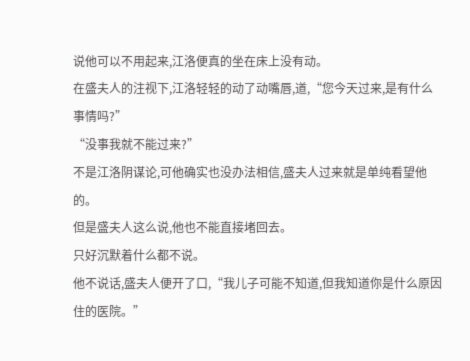说他可以不用起来,江洛便真的坐在床上没有动。
在盛夫人的注视下,江洛轻轻的动了动嘴唇,道,“您今天过来,是有什么事情吗?”
“没事我就不能过来?”
不是江洛阴谋论,可他确实也没办法相信,盛夫人过来就是单纯看望他的。
但是盛夫人这么说,他也不能直接堵回去。
只好沉默着什么都不说。
他不说话,盛夫人便开了口,“我儿子可能不知道,但我知道你是什么原因住的医院。”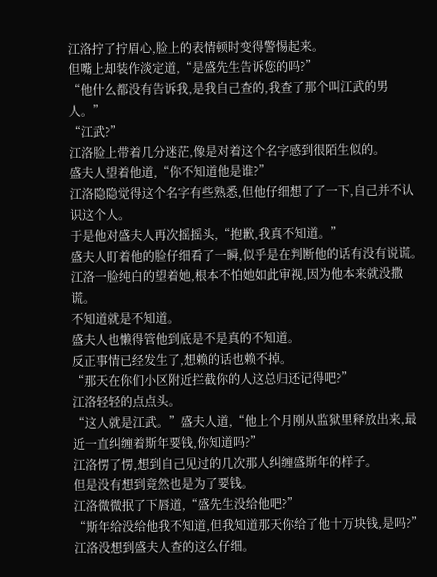江洛拧了拧眉心,脸上的表情顿时变得警惕起来。
但嘴上却装作淡定道,“是盛先生告诉您的吗?”
“他什么都没有告诉我,是我自己查的,我查了那个叫江武的男人。”
“江武?”
江洛脸上带着几分迷茫,像是对着这个名字感到很陌生似的。
盛夫人望着他道,“你不知道他是谁?”
江洛隐隐觉得这个名字有些熟悉,但他仔细想了了一下,自己并不认识这个人。
于是他对盛夫人再次摇摇头,“抱歉,我真不知道。”
盛夫人盯着他的脸仔细看了一瞬,似乎是在判断他的话有没有说谎。
江洛一脸纯白的望着她,根本不怕她如此审视,因为他本来就没撒谎。
不知道就是不知道。
盛夫人也懒得管他到底是不是真的不知道。
反正事情已经发生了,想赖的话也赖不掉。
“那天在你们小区附近拦截你的人这总归还记得吧?”
江洛轻轻的点点头。
“这人就是江武。”盛夫人道,“他上个月刚从监狱里释放出来,最近一直纠缠着斯年要钱,你知道吗?”
江洛愣了愣,想到自己见过的几次那人纠缠盛斯年的样子。
但是没有想到竟然也是为了要钱。
江洛微微抿了下唇道,“盛先生没给他吧?”
“斯年给没给他我不知道,但我知道那天你给了他十万块钱,是吗?”
江洛没想到盛夫人查的这么仔细。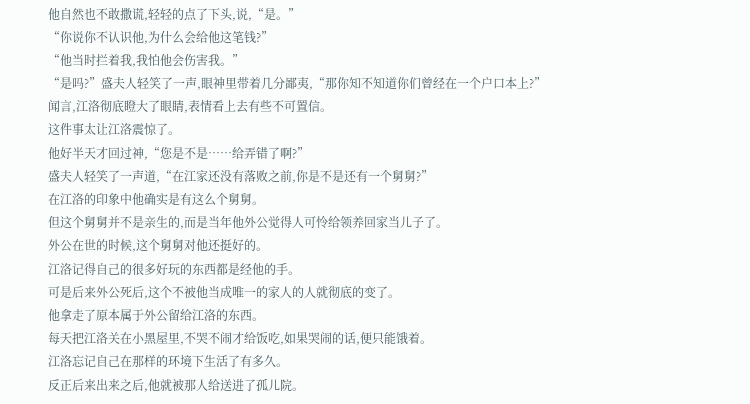他自然也不敢撒谎,轻轻的点了下头,说,“是。”
“你说你不认识他,为什么会给他这笔钱?”
“他当时拦着我,我怕他会伤害我。”
“是吗?”盛夫人轻笑了一声,眼神里带着几分鄙夷,“那你知不知道你们曾经在一个户口本上?”
闻言,江洛彻底瞪大了眼睛,表情看上去有些不可置信。
这件事太让江洛震惊了。
他好半天才回过神,“您是不是……给弄错了啊?”
盛夫人轻笑了一声道,“在江家还没有落败之前,你是不是还有一个舅舅?”
在江洛的印象中他确实是有这么个舅舅。
但这个舅舅并不是亲生的,而是当年他外公觉得人可怜给领养回家当儿子了。
外公在世的时候,这个舅舅对他还挺好的。
江洛记得自己的很多好玩的东西都是经他的手。
可是后来外公死后,这个不被他当成唯一的家人的人就彻底的变了。
他拿走了原本属于外公留给江洛的东西。
每天把江洛关在小黑屋里,不哭不闹才给饭吃,如果哭闹的话,便只能饿着。
江洛忘记自己在那样的环境下生活了有多久。
反正后来出来之后,他就被那人给送进了孤儿院。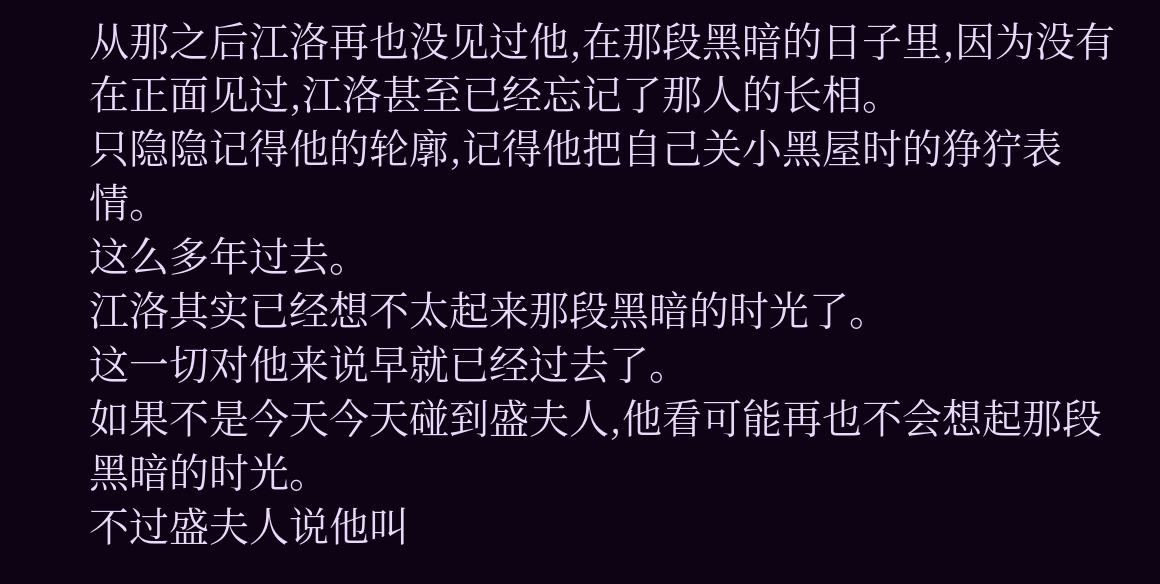从那之后江洛再也没见过他,在那段黑暗的日子里,因为没有在正面见过,江洛甚至已经忘记了那人的长相。
只隐隐记得他的轮廓,记得他把自己关小黑屋时的狰狞表情。
这么多年过去。
江洛其实已经想不太起来那段黑暗的时光了。
这一切对他来说早就已经过去了。
如果不是今天今天碰到盛夫人,他看可能再也不会想起那段黑暗的时光。
不过盛夫人说他叫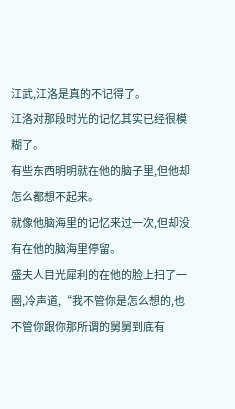江武,江洛是真的不记得了。
江洛对那段时光的记忆其实已经很模糊了。
有些东西明明就在他的脑子里,但他却怎么都想不起来。
就像他脑海里的记忆来过一次,但却没有在他的脑海里停留。
盛夫人目光犀利的在他的脸上扫了一圈,冷声道,“我不管你是怎么想的,也不管你跟你那所谓的舅舅到底有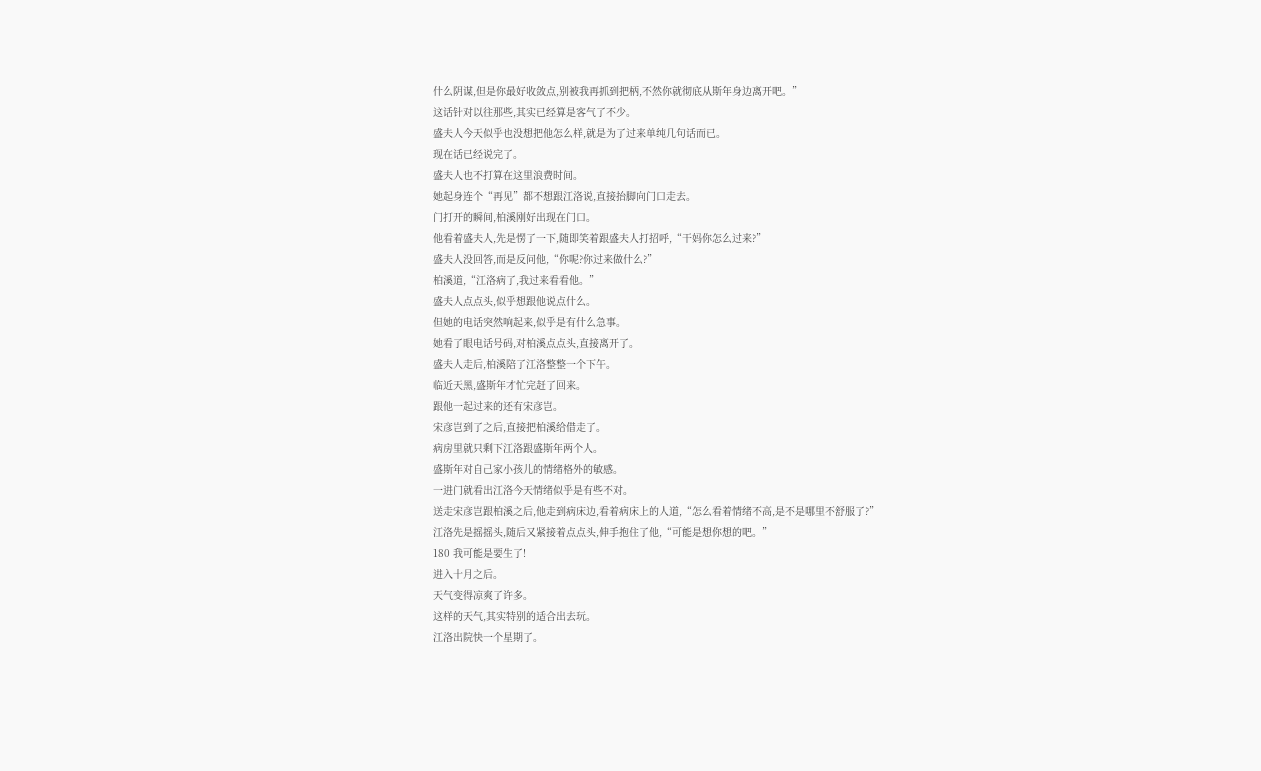什么阴谋,但是你最好收敛点,别被我再抓到把柄,不然你就彻底从斯年身边离开吧。”
这话针对以往那些,其实已经算是客气了不少。
盛夫人今天似乎也没想把他怎么样,就是为了过来单纯几句话而已。
现在话已经说完了。
盛夫人也不打算在这里浪费时间。
她起身连个“再见”都不想跟江洛说,直接抬脚向门口走去。
门打开的瞬间,柏溪刚好出现在门口。
他看着盛夫人,先是愣了一下,随即笑着跟盛夫人打招呼,“干妈你怎么过来?”
盛夫人没回答,而是反问他,“你呢?你过来做什么?”
柏溪道,“江洛病了,我过来看看他。”
盛夫人点点头,似乎想跟他说点什么。
但她的电话突然响起来,似乎是有什么急事。
她看了眼电话号码,对柏溪点点头,直接离开了。
盛夫人走后,柏溪陪了江洛整整一个下午。
临近天黑,盛斯年才忙完赶了回来。
跟他一起过来的还有宋彦岂。
宋彦岂到了之后,直接把柏溪给借走了。
病房里就只剩下江洛跟盛斯年两个人。
盛斯年对自己家小孩儿的情绪格外的敏感。
一进门就看出江洛今天情绪似乎是有些不对。
送走宋彦岂跟柏溪之后,他走到病床边,看着病床上的人道,“怎么看着情绪不高,是不是哪里不舒服了?”
江洛先是摇摇头,随后又紧接着点点头,伸手抱住了他,“可能是想你想的吧。”
180 我可能是要生了!
进入十月之后。
天气变得凉爽了许多。
这样的天气,其实特别的适合出去玩。
江洛出院快一个星期了。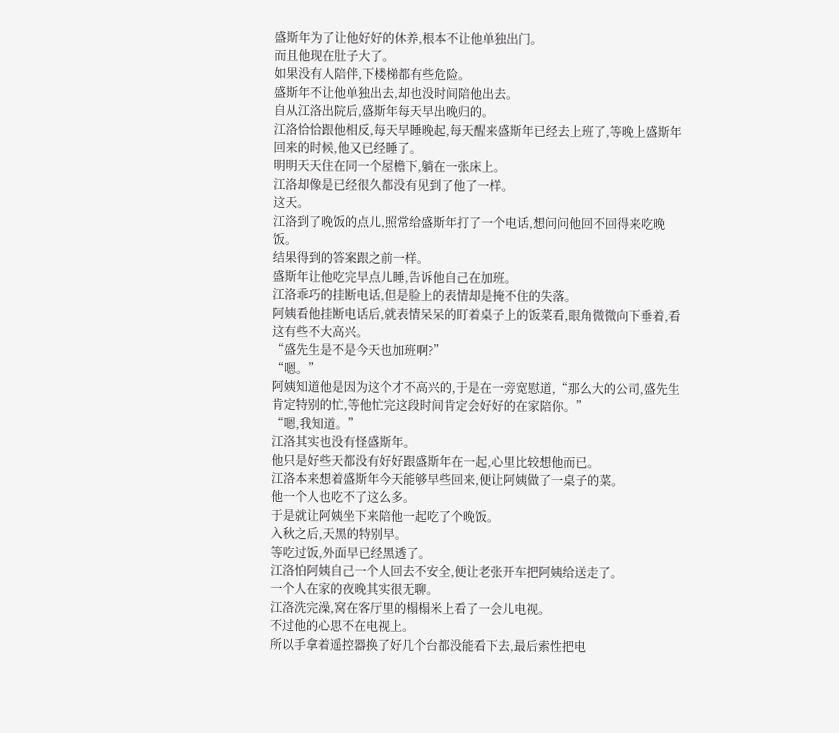盛斯年为了让他好好的休养,根本不让他单独出门。
而且他现在肚子大了。
如果没有人陪伴,下楼梯都有些危险。
盛斯年不让他单独出去,却也没时间陪他出去。
自从江洛出院后,盛斯年每天早出晚归的。
江洛恰恰跟他相反,每天早睡晚起,每天醒来盛斯年已经去上班了,等晚上盛斯年回来的时候,他又已经睡了。
明明天天住在同一个屋檐下,躺在一张床上。
江洛却像是已经很久都没有见到了他了一样。
这天。
江洛到了晚饭的点儿,照常给盛斯年打了一个电话,想问问他回不回得来吃晚饭。
结果得到的答案跟之前一样。
盛斯年让他吃完早点儿睡,告诉他自己在加班。
江洛乖巧的挂断电话,但是脸上的表情却是掩不住的失落。
阿姨看他挂断电话后,就表情呆呆的盯着桌子上的饭菜看,眼角微微向下垂着,看这有些不大高兴。
“盛先生是不是今天也加班啊?”
“嗯。”
阿姨知道他是因为这个才不高兴的,于是在一旁宽慰道,“那么大的公司,盛先生肯定特别的忙,等他忙完这段时间肯定会好好的在家陪你。”
“嗯,我知道。”
江洛其实也没有怪盛斯年。
他只是好些天都没有好好跟盛斯年在一起,心里比较想他而已。
江洛本来想着盛斯年今天能够早些回来,便让阿姨做了一桌子的菜。
他一个人也吃不了这么多。
于是就让阿姨坐下来陪他一起吃了个晚饭。
入秋之后,天黑的特别早。
等吃过饭,外面早已经黑透了。
江洛怕阿姨自己一个人回去不安全,便让老张开车把阿姨给送走了。
一个人在家的夜晚其实很无聊。
江洛洗完澡,窝在客厅里的榻榻米上看了一会儿电视。
不过他的心思不在电视上。
所以手拿着遥控器换了好几个台都没能看下去,最后索性把电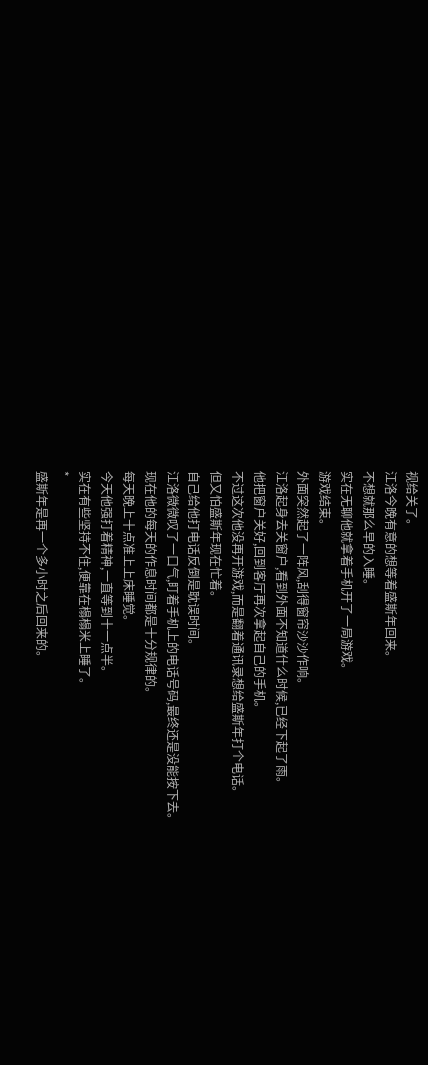视给关了。
江洛今晚有意的想等着盛斯年回来。
不想就那么早的入睡。
实在无聊他就拿着手机开了一局游戏。
游戏结束。
外面突然起了一阵风,刮得窗帘沙沙作响。
江洛起身去关窗户,看到外面不知道什么时候,已经下起了雨。
他把窗户关好,回到客厅再次拿起自己的手机。
不过这次他没再开游戏,而是翻着通讯录想给盛斯年打个电话。
但又怕盛斯年现在忙着。
自己给他打电话反倒是耽误时间。
江洛微微叹了一口气,盯着手机上的电话号码,最终还是没能按下去。
现在他的每天的作息时间都是十分规律的。
每天晚上十点准上上床睡觉。
今天他强打着精神,一直等到十一点半。
实在有些坚持不住,便靠在榻榻米上睡了。
*
盛斯年是再一个多小时之后回来的。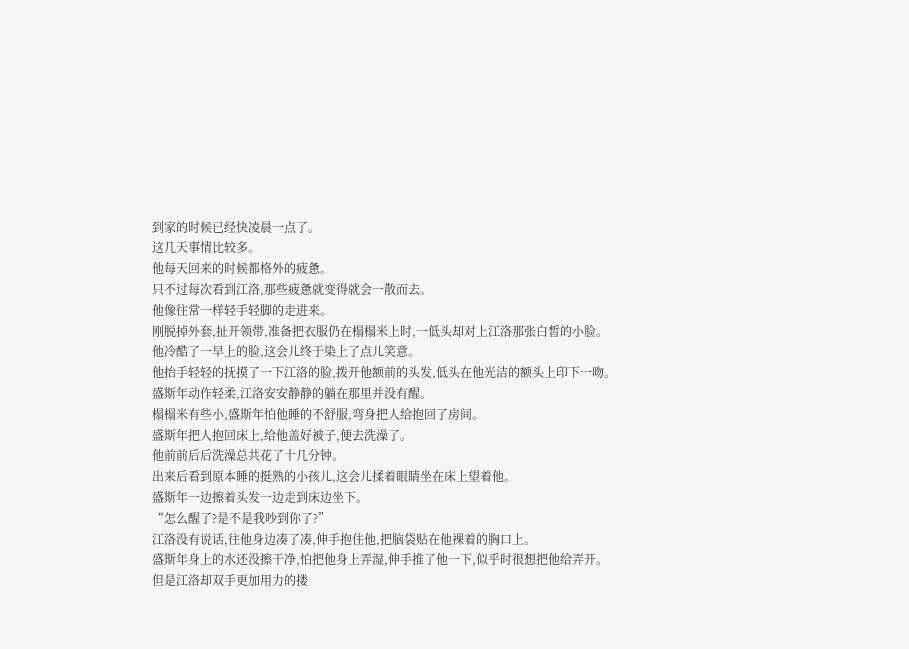到家的时候已经快凌晨一点了。
这几天事情比较多。
他每天回来的时候都格外的疲惫。
只不过每次看到江洛,那些疲惫就变得就会一散而去。
他像往常一样轻手轻脚的走进来。
刚脱掉外套,扯开领带,准备把衣服仍在榻榻米上时,一低头却对上江洛那张白皙的小脸。
他冷酷了一早上的脸,这会儿终于染上了点儿笑意。
他抬手轻轻的抚摸了一下江洛的脸,拨开他额前的头发,低头在他光洁的额头上印下一吻。
盛斯年动作轻柔,江洛安安静静的躺在那里并没有醒。
榻榻米有些小,盛斯年怕他睡的不舒服,弯身把人给抱回了房间。
盛斯年把人抱回床上,给他盖好被子,便去洗澡了。
他前前后后洗澡总共花了十几分钟。
出来后看到原本睡的挺熟的小孩儿,这会儿揉着眼睛坐在床上望着他。
盛斯年一边擦着头发一边走到床边坐下。
“怎么醒了?是不是我吵到你了?”
江洛没有说话,往他身边凑了凑,伸手抱住他,把脑袋贴在他裸着的胸口上。
盛斯年身上的水还没擦干净,怕把他身上弄湿,伸手推了他一下,似乎时很想把他给弄开。
但是江洛却双手更加用力的搂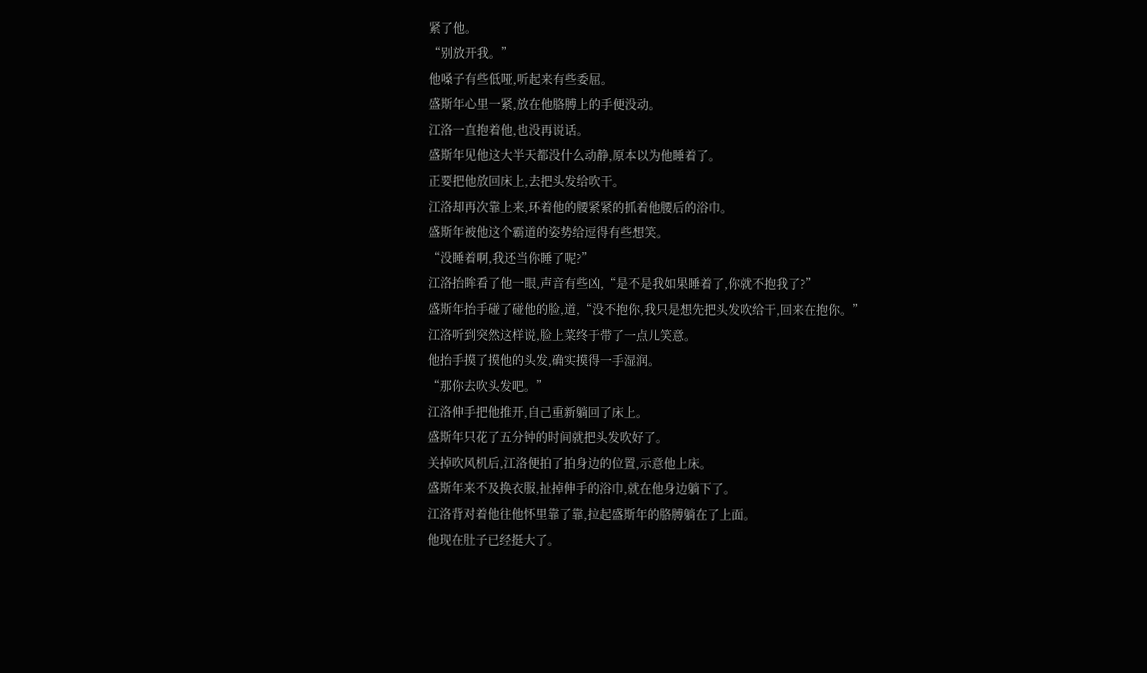紧了他。
“别放开我。”
他嗓子有些低哑,听起来有些委屈。
盛斯年心里一紧,放在他胳膊上的手便没动。
江洛一直抱着他,也没再说话。
盛斯年见他这大半天都没什么动静,原本以为他睡着了。
正要把他放回床上,去把头发给吹干。
江洛却再次靠上来,环着他的腰紧紧的抓着他腰后的浴巾。
盛斯年被他这个霸道的姿势给逗得有些想笑。
“没睡着啊,我还当你睡了呢?”
江洛抬眸看了他一眼,声音有些凶,“是不是我如果睡着了,你就不抱我了?”
盛斯年抬手碰了碰他的脸,道,“没不抱你,我只是想先把头发吹给干,回来在抱你。”
江洛听到突然这样说,脸上菜终于带了一点儿笑意。
他抬手摸了摸他的头发,确实摸得一手湿润。
“那你去吹头发吧。”
江洛伸手把他推开,自己重新躺回了床上。
盛斯年只花了五分钟的时间就把头发吹好了。
关掉吹风机后,江洛便拍了拍身边的位置,示意他上床。
盛斯年来不及换衣服,扯掉伸手的浴巾,就在他身边躺下了。
江洛背对着他往他怀里靠了靠,拉起盛斯年的胳膊躺在了上面。
他现在肚子已经挺大了。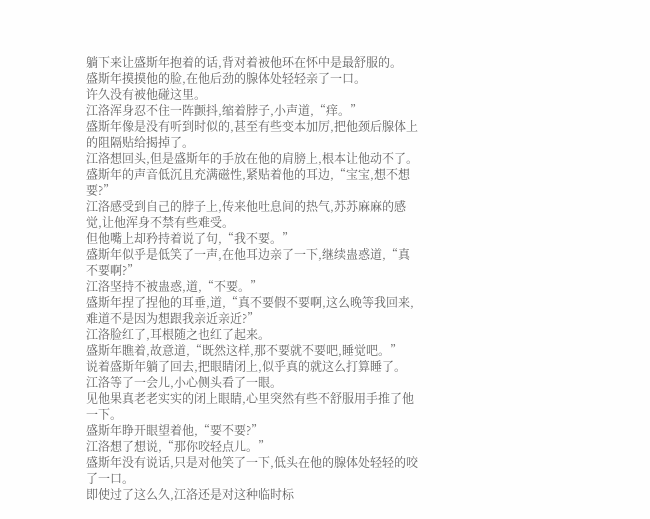躺下来让盛斯年抱着的话,背对着被他环在怀中是最舒服的。
盛斯年摸摸他的脸,在他后劲的腺体处轻轻亲了一口。
许久没有被他碰这里。
江洛浑身忍不住一阵颤抖,缩着脖子,小声道,“痒。”
盛斯年像是没有听到时似的,甚至有些变本加厉,把他颈后腺体上的阻隔贴给揭掉了。
江洛想回头,但是盛斯年的手放在他的肩膀上,根本让他动不了。
盛斯年的声音低沉且充满磁性,紧贴着他的耳边,“宝宝,想不想要?”
江洛感受到自己的脖子上,传来他吐息间的热气,苏苏麻麻的感觉,让他浑身不禁有些难受。
但他嘴上却矜持着说了句,“我不要。”
盛斯年似乎是低笑了一声,在他耳边亲了一下,继续蛊惑道,“真不要啊?”
江洛坚持不被蛊惑,道,“不要。”
盛斯年捏了捏他的耳垂,道,“真不要假不要啊,这么晚等我回来,难道不是因为想跟我亲近亲近?”
江洛脸红了,耳根随之也红了起来。
盛斯年瞧着,故意道,“既然这样,那不要就不要吧,睡觉吧。”
说着盛斯年躺了回去,把眼睛闭上,似乎真的就这么打算睡了。
江洛等了一会儿,小心侧头看了一眼。
见他果真老老实实的闭上眼睛,心里突然有些不舒服用手推了他一下。
盛斯年睁开眼望着他,“要不要?”
江洛想了想说,“那你咬轻点儿。”
盛斯年没有说话,只是对他笑了一下,低头在他的腺体处轻轻的咬了一口。
即使过了这么久,江洛还是对这种临时标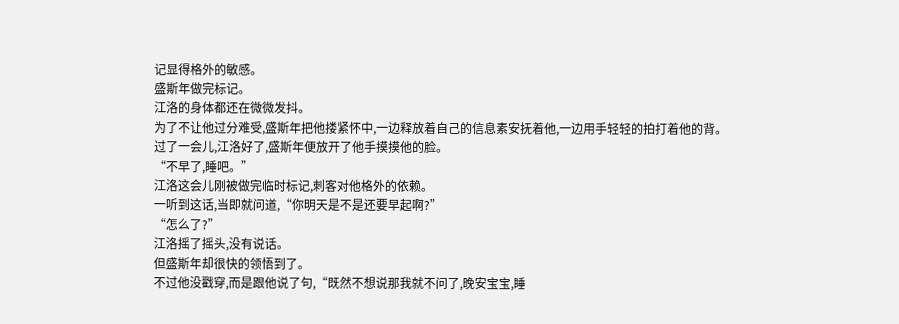记显得格外的敏感。
盛斯年做完标记。
江洛的身体都还在微微发抖。
为了不让他过分难受,盛斯年把他搂紧怀中,一边释放着自己的信息素安抚着他,一边用手轻轻的拍打着他的背。
过了一会儿,江洛好了,盛斯年便放开了他手摸摸他的脸。
“不早了,睡吧。”
江洛这会儿刚被做完临时标记,刺客对他格外的依赖。
一听到这话,当即就问道,“你明天是不是还要早起啊?”
“怎么了?”
江洛摇了摇头,没有说话。
但盛斯年却很快的领悟到了。
不过他没戳穿,而是跟他说了句,“既然不想说那我就不问了,晚安宝宝,睡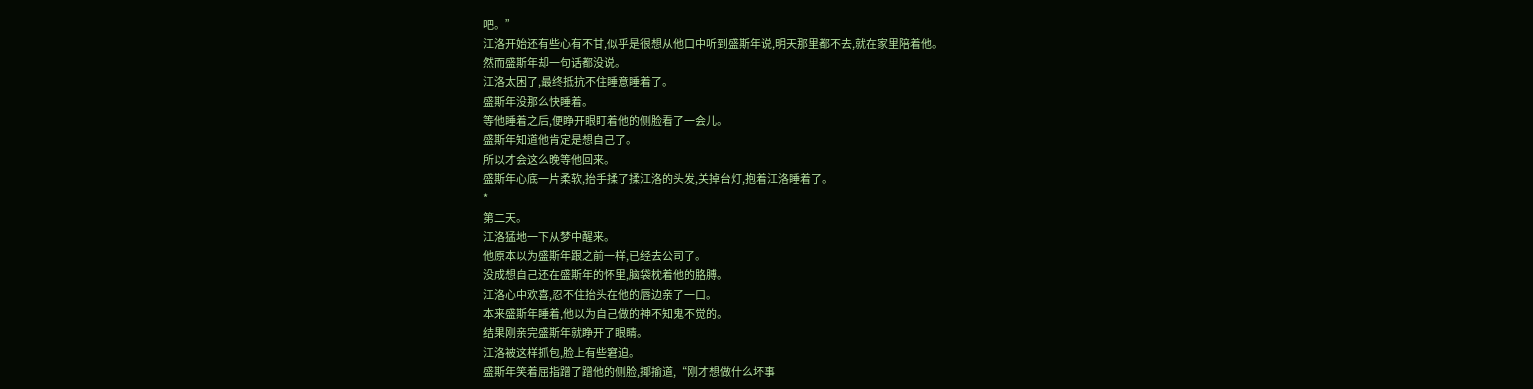吧。”
江洛开始还有些心有不甘,似乎是很想从他口中听到盛斯年说,明天那里都不去,就在家里陪着他。
然而盛斯年却一句话都没说。
江洛太困了,最终抵抗不住睡意睡着了。
盛斯年没那么快睡着。
等他睡着之后,便睁开眼盯着他的侧脸看了一会儿。
盛斯年知道他肯定是想自己了。
所以才会这么晚等他回来。
盛斯年心底一片柔软,抬手揉了揉江洛的头发,关掉台灯,抱着江洛睡着了。
*
第二天。
江洛猛地一下从梦中醒来。
他原本以为盛斯年跟之前一样,已经去公司了。
没成想自己还在盛斯年的怀里,脑袋枕着他的胳膊。
江洛心中欢喜,忍不住抬头在他的唇边亲了一口。
本来盛斯年睡着,他以为自己做的神不知鬼不觉的。
结果刚亲完盛斯年就睁开了眼睛。
江洛被这样抓包,脸上有些窘迫。
盛斯年笑着屈指蹭了蹭他的侧脸,揶揄道,“刚才想做什么坏事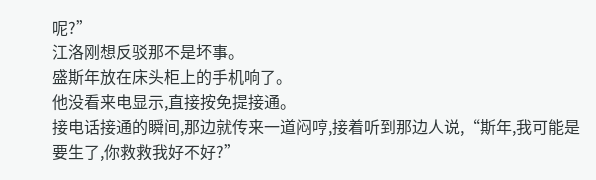呢?”
江洛刚想反驳那不是坏事。
盛斯年放在床头柜上的手机响了。
他没看来电显示,直接按免提接通。
接电话接通的瞬间,那边就传来一道闷哼,接着听到那边人说,“斯年,我可能是要生了,你救救我好不好?”